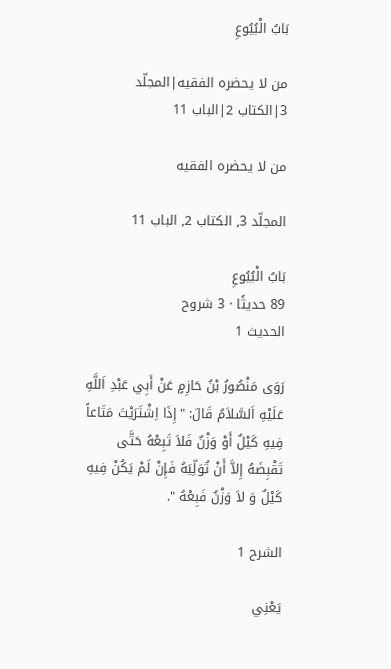بَابُ الْبُيُوعِ

من لا يحضره الفقيه|المجلّد 3|الكتاب 2|الباب 11

من لا يحضره الفقيه

المجلّد 3, الكتاب 2, الباب 11

بَابُ الْبُيُوعِ
89 حديثًا · 3 شروح
الحديث 1

رَوَى مَنْصُورُ بْنُ حَازِمٍ عَنْ أَبِي عَبْدِ اَللَّهِ عَلَيْهِ اَلسَّلاَمُ قَالَ: "إِذَا اِشْتَرَيْتَ مَتَاعاً فِيهِ كَيْلٌ أَوْ وَزْنٌ فَلاَ تَبِعْهُ حَتَّى تَقْبِضَهُ إِلاَّ أَنْ تُوَلِّيَهُ فَإِنْ لَمْ يَكُنْ فِيهِ كَيْلٌ وَ لاَ وَزْنٌ فَبِعْهُ ".

الشرح 1

يَعْنِي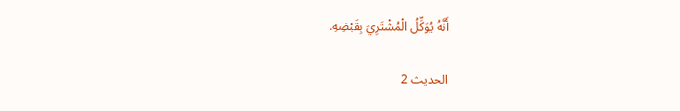أَنَّهُ يُوَكِّلُ الْمُشْتَرِيَ بِقَبْضِهِ.

الحديث 2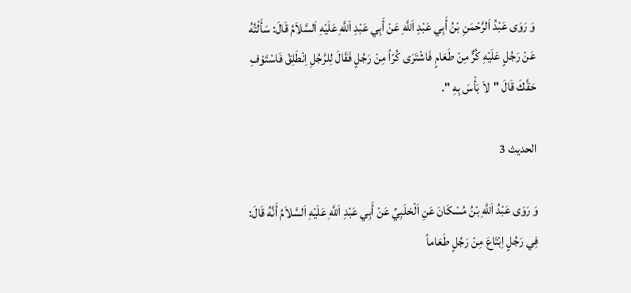وَ رَوَى عَبْدُ اَلرَّحْمَنِ بْنُ أَبِي عَبْدِ اَللَّهِ عَنْ أَبِي عَبْدِ اَللَّهِ عَلَيْهِ اَلسَّلاَمُ قَالَ: سَأَلْتُهُ عَنْ رَجُلٍ عَلَيْهِ كُرٌّ مِنْ طَعَامٍ فَاشْتَرَى كُرّاً مِنْ رَجُلٍ فَقَالَ لِلرَّجُلِ اِنْطَلِقْ فَاسْتَوْفِ حَقَّكَ قَالَ "لاَ بَأْسَ بِهِ ".

الحديث 3

وَ رَوَى عَبْدُ اَللَّهِ بْنُ مُسْكَانَ عَنِ اَلْحَلَبِيِّ عَنْ أَبِي عَبْدِ اَللَّهِ عَلَيْهِ اَلسَّلاَمُ أَنَّهُ قَالَ: فِي رَجُلٍ اِبْتَاعَ مِنْ رَجُلٍ طَعَاماً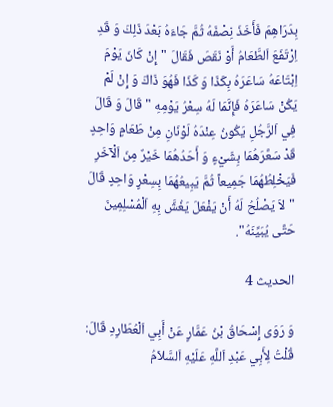بِدَرَاهِمَ فَأَخَذَ نِصْفَهُ ثُمَّ جَاءَهُ بَعْدَ ذَلِكَ وَ قَدِ اِرْتَفَعَ اَلطَّعَامُ أَوْ نَقَصَ فَقَالَ "إِنْ كَانَ يَوْمَ اِبْتَاعَهُ سَاعَرَهُ بِكَذَا وَ كَذَا فَهُوَ ذَاكَ وَ إِنْ لَمْ يَكُنْ سَاعَرَهُ فَإِنَّمَا لَهُ سِعْرُ يَوْمِهِ " قَالَ وَ قَالَ فِي اَلرَّجُلِ يَكُونُ عِنْدَهُ لَوْنَانِ مِنْ طَعَامٍ وَاحِدٍ قَدْ سَعَّرَهُمَا بِشَيْءٍ وَ أَحَدُهُمَا خَيْرٌ مِنَ اَلْآخَرِ فَيَخْلِطُهُمَا جَمِيعاً ثُمَّ يَبِيعُهُمَا بِسِعْرٍ وَاحِدٍ قَالَ "لاَ يَصْلُحُ لَهُ أَنْ يَفْعَلَ يَغُشَّ بِهِ اَلْمُسْلِمِينَ حَتَّى يُبَيِّنَهُ".

الحديث 4

وَ رَوَى إِسْحَاقُ بْنُ عَمَّارٍ عَنْ أَبِي اَلْعُطَارِدِ قَالَ: قُلْتُ لِأَبِي عَبْدِ اَللَّهِ عَلَيْهِ اَلسَّلاَمُ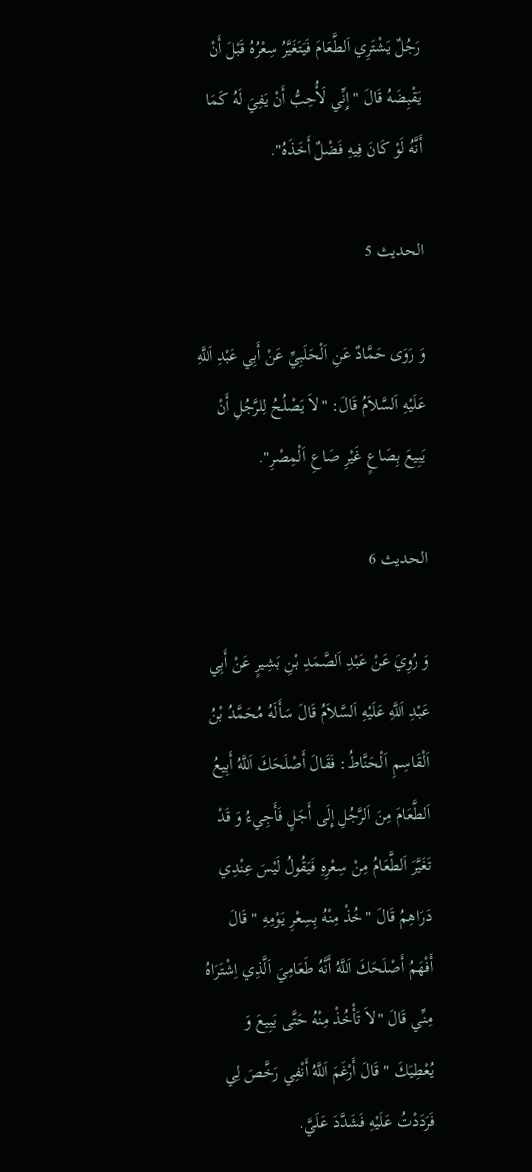رَجُلٌ يَشْتَرِي اَلطَّعَامَ فَيَتَغَيَّرُ سِعْرُهُ قَبْلَ أَنْ يَقْبِضَهُ قَالَ "إِنِّي لَأُحِبُّ أَنْ يَفِيَ لَهُ كَمَا أَنَّهُ لَوْ كَانَ فِيهِ فَضْلٌ أَخَذَهُ".

الحديث 5

وَ رَوَى حَمَّادٌ عَنِ اَلْحَلَبِيِّ عَنْ أَبِي عَبْدِ اَللَّهِ عَلَيْهِ اَلسَّلاَمُ قَالَ: "لاَ يَصْلُحُ لِلرَّجُلِ أَنْ يَبِيعَ بِصَاعٍ غَيْرِ صَاعِ اَلْمِصْرِ".

الحديث 6

وَ رُوِيَ عَنْ عَبْدِ اَلصَّمَدِ بْنِ بَشِيرٍ عَنْ أَبِي عَبْدِ اَللَّهِ عَلَيْهِ اَلسَّلاَمُ قَالَ سَأَلَهُ مُحَمَّدُ بْنُ اَلْقَاسِمِ اَلْحَنَّاطُ: فَقَالَ أَصْلَحَكَ اَللَّهُ أَبِيعُ اَلطَّعَامَ مِنَ اَلرَّجُلِ إِلَى أَجَلٍ فَأَجِيءُ وَ قَدْ تَغَيَّرَ اَلطَّعَامُ مِنْ سِعْرِهِ فَيَقُولُ لَيْسَ عِنْدِي دَرَاهِمُ قَالَ "خُذْ مِنْهُ بِسِعْرِ يَوْمِهِ " قَالَ أَفْهَمُ أَصْلَحَكَ اَللَّهُ أَنَّهُ طَعَامِيَ اَلَّذِي اِشْتَرَاهُ مِنِّي قَالَ "لاَ تَأْخُذْ مِنْهُ حَتَّى يَبِيعَ وَ يُعْطِيَكَ " قَالَ أَرْغَمَ اَللَّهُ أَنْفِي رَخَّصَ لِي فَرَدَدْتُ عَلَيْهِ فَشَدَّدَ عَلَيَّ.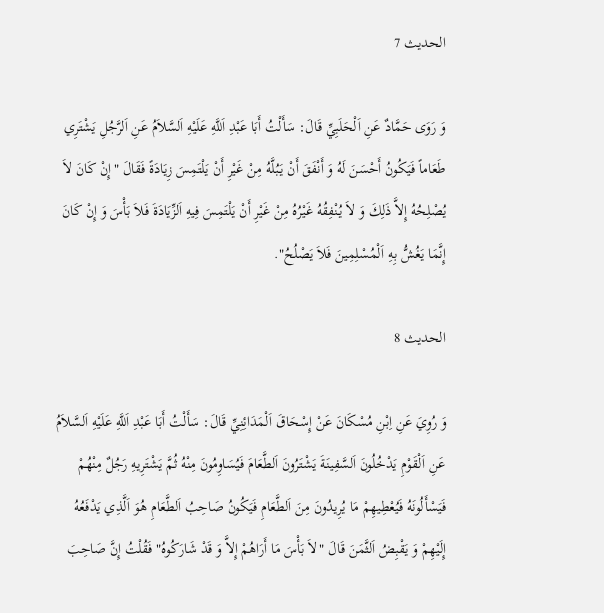الحديث 7

وَ رَوَى حَمَّادٌ عَنِ اَلْحَلَبِيِّ قَالَ: سَأَلْتُ أَبَا عَبْدِ اَللَّهِ عَلَيْهِ اَلسَّلاَمُ عَنِ اَلرَّجُلِ يَشْتَرِي طَعَاماً فَيَكُونُ أَحْسَنَ لَهُ وَ أَنْفَقَ أَنْ يَبُلَّهُ مِنْ غَيْرِ أَنْ يَلْتَمِسَ زِيَادَةً فَقَالَ "إِنْ كَانَ لاَ يُصْلِحُهُ إِلاَّ ذَلِكَ وَ لاَ يُنْفِقُهُ غَيْرُهُ مِنْ غَيْرِ أَنْ يَلْتَمِسَ فِيهِ اَلزِّيَادَةَ فَلاَ بَأْسَ وَ إِنْ كَانَ إِنَّمَا يَغُشُّ بِهِ اَلْمُسْلِمِينَ فَلاَ يَصْلُحُ".

الحديث 8

وَ رُوِيَ عَنِ اِبْنِ مُسْكَانَ عَنْ إِسْحَاقَ اَلْمَدَائِنِيِّ قَالَ: سَأَلْتُ أَبَا عَبْدِ اَللَّهِ عَلَيْهِ اَلسَّلاَمُ عَنِ اَلْقَوْمِ يَدْخُلُونَ اَلسَّفِينَةَ يَشْتَرُونَ اَلطَّعَامَ فَيُسَاوِمُونَ مِنْهُ ثُمَّ يَشْتَرِيهِ رَجُلٌ مِنْهُمْ فَيَسْأَلُونَهُ فَيُعْطِيهِمْ مَا يُرِيدُونَ مِنَ اَلطَّعَامِ فَيَكُونُ صَاحِبُ اَلطَّعَامِ هُوَ اَلَّذِي يَدْفَعُهُ إِلَيْهِمْ وَ يَقْبِضُ اَلثَّمَنَ قَالَ "لاَ بَأْسَ مَا أَرَاهُمْ إِلاَّ وَ قَدْ شَارَكُوهُ" فَقُلْتُ إِنَّ صَاحِبَ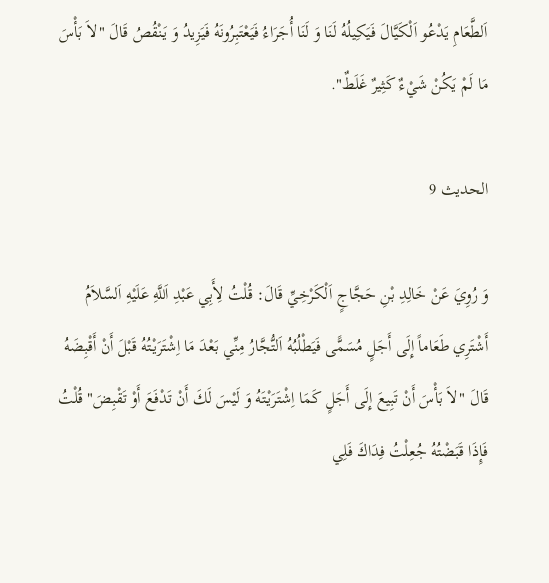اَلطَّعَامِ يَدْعُو اَلْكَيَّالَ فَيَكِيلُهُ لَنَا وَ لَنَا أُجَرَاءُ فَيَعْتَبِرُونَهُ فَيَزِيدُ وَ يَنْقُصُ قَالَ "لاَ بَأْسَ مَا لَمْ يَكُنْ شَيْءٌ كَثِيرٌ غَلَطٌ".

الحديث 9

وَ رُوِيَ عَنْ خَالِدِ بْنِ حَجَّاجٍ اَلْكَرْخِيِّ قَالَ: قُلْتُ لِأَبِي عَبْدِ اَللَّهِ عَلَيْهِ اَلسَّلاَمُ أَشْتَرِي طَعَاماً إِلَى أَجَلٍ مُسَمًّى فَيَطْلُبُهُ اَلتُّجَّارُ مِنِّي بَعْدَ مَا اِشْتَرَيْتُهُ قَبْلَ أَنْ أَقْبِضَهُ قَالَ "لاَ بَأْسَ أَنْ تَبِيعَ إِلَى أَجَلٍ كَمَا اِشْتَرَيْتَهُ وَ لَيْسَ لَكَ أَنْ تَدْفَعَ أَوْ تَقْبِضَ" قُلْتُ فَإِذَا قَبَضْتُهُ جُعِلْتُ فِدَاكَ فَلِي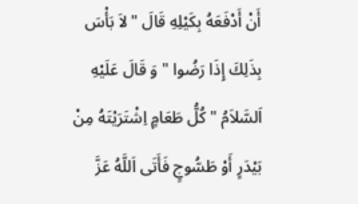أَنْ أَدْفَعَهُ بِكَيْلِهِ قَالَ "لاَ بَأْسَ بِذَلِكَ إِذَا رَضُوا " وَ قَالَ عَلَيْهِ اَلسَّلاَمُ "كُلُّ طَعَامٍ اِشْتَرَيْتَهُ مِنْ بَيْدَرٍ أَوْ طَسُّوجٍ فَأَتَى اَللَّهُ عَزَّ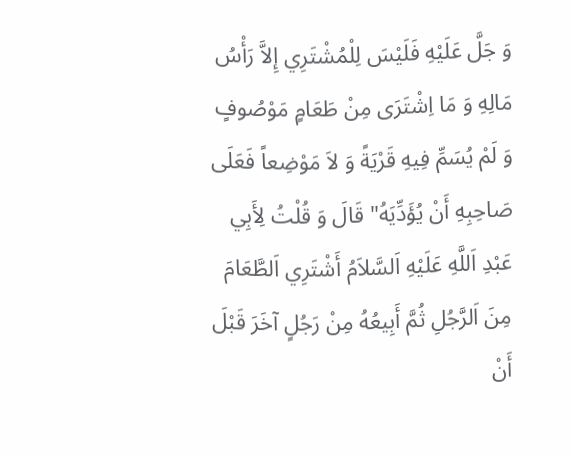وَ جَلَّ عَلَيْهِ فَلَيْسَ لِلْمُشْتَرِي إِلاَّ رَأْسُ مَالِهِ وَ مَا اِشْتَرَى مِنْ طَعَامٍ مَوْصُوفٍ وَ لَمْ يُسَمِّ فِيهِ قَرْيَةً وَ لاَ مَوْضِعاً فَعَلَى صَاحِبِهِ أَنْ يُؤَدِّيَهُ" قَالَ وَ قُلْتُ لِأَبِي عَبْدِ اَللَّهِ عَلَيْهِ اَلسَّلاَمُ أَشْتَرِي اَلطَّعَامَ مِنَ اَلرَّجُلِ ثُمَّ أَبِيعُهُ مِنْ رَجُلٍ آخَرَ قَبْلَ أَنْ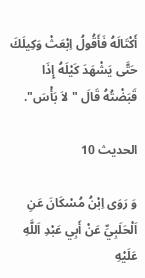أَكْتَالَهُ فَأَقُولُ اِبْعَثْ وَكِيلَكَ حَتَّى يَشْهَدَ كَيْلَهُ إِذَا قَبَضْتُهُ قَالَ "لاَ بَأْسَ".

الحديث 10

وَ رَوَى اِبْنُ مُسْكَانَ عَنِ اَلْحَلَبِيِّ عَنْ أَبِي عَبْدِ اَللَّهِ عَلَيْهِ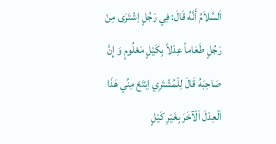اَلسَّلاَمُ أَنَّهُ قَالَ: فِي رَجُلٍ اِشْتَرَى مِنْ رَجُلٍ طَعَاماً عِدْلاً بِكَيْلٍ مَعْلُومٍ وَ إِنَّ صَاحِبَهُ قَالَ لِلْمُشْتَرِي اِبْتَعْ مِنِّي هَذَا اَلْعِدْلَ اَلْآخَرَ بِغَيْرِ كَيْلٍ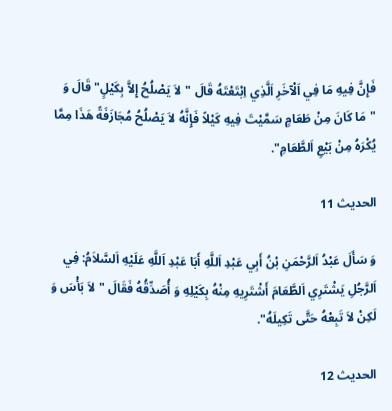فَإِنَّ فِيهِ مَا فِي اَلْآخَرِ اَلَّذِي اِبْتَعْتَهُ قَالَ "لاَ يَصْلُحُ إِلاَّ بِكَيْلٍ" قَالَ وَ "مَا كَانَ مِنْ طَعَامٍ سَمَّيْتَ فِيهِ كَيْلاً فَإِنَّهُ لاَ يَصْلُحُ مُجَازَفَةً هَذَا مِمَّا يُكْرَهُ مِنْ بَيْعِ اَلطَّعَامِ".

الحديث 11

وَ سَأَلَ عَبْدُ اَلرَّحْمَنِ بْنُ أَبِي عَبْدِ اَللَّهِ أَبَا عَبْدِ اَللَّهِ عَلَيْهِ اَلسَّلاَمُ: فِي اَلرَّجُلِ يَشْتَرِي اَلطَّعَامَ أَشْتَرِيهِ مِنْهُ بِكَيْلِهِ وَ أُصَدِّقُهُ فَقَالَ "لاَ بَأْسَ وَ لَكِنْ لاَ تَبِعْهُ حَتَّى تَكِيلَهُ".

الحديث 12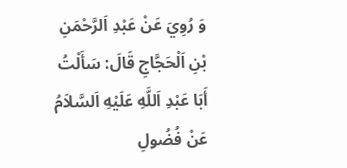وَ رُوِيَ عَنْ عَبْدِ اَلرَّحْمَنِ بْنِ اَلْحَجَّاجِ قَالَ: سَأَلْتُ أَبَا عَبْدِ اَللَّهِ عَلَيْهِ اَلسَّلاَمُ عَنْ فُضُولِ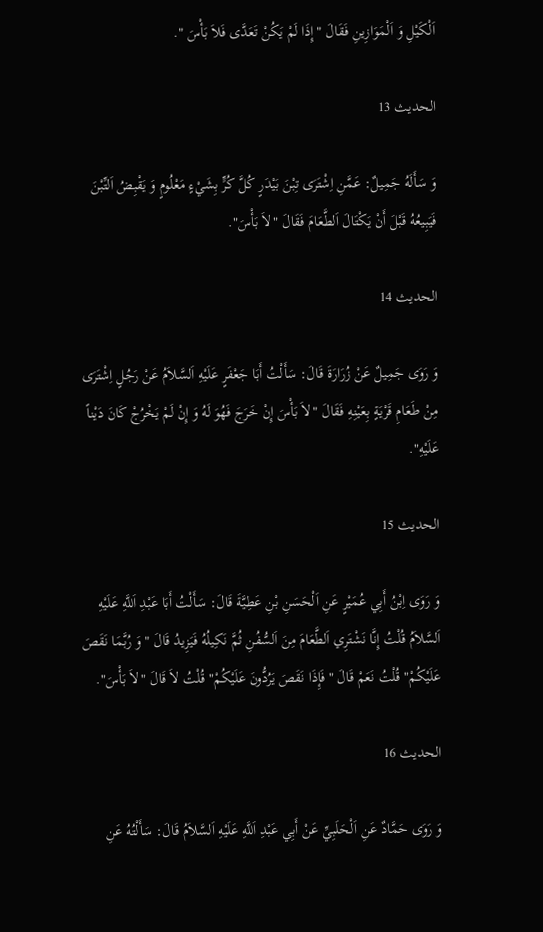اَلْكَيْلِ وَ اَلْمَوَازِينِ فَقَالَ "إِذَا لَمْ يَكُنْ تَعَدَّى فَلاَ بَأْسَ ".

الحديث 13

وَ سَأَلَهُ جَمِيلٌ: عَمَّنِ اِشْتَرَى تِبْنَ بَيْدَرٍ كُلَّ كُرٍّ بِشَيْءٍ مَعْلُومٍ وَ يَقْبِضُ اَلتِّبْنَ فَيَبِيعُهُ قَبْلَ أَنْ يَكْتَالَ اَلطَّعَامَ فَقَالَ "لاَ بَأْسَ".

الحديث 14

وَ رَوَى جَمِيلٌ عَنْ زُرَارَةَ قَالَ: سَأَلْتُ أَبَا جَعْفَرٍ عَلَيْهِ اَلسَّلاَمُ عَنْ رَجُلٍ اِشْتَرَى مِنْ طَعَامِ قَرْيَةٍ بِعَيْنِهِ فَقَالَ "لاَ بَأْسَ إِنْ خَرَجَ فَهُوَ لَهُ وَ إِنْ لَمْ يَخْرُجْ كَانَ دَيْناً عَلَيْهِ".

الحديث 15

وَ رَوَى اِبْنُ أَبِي عُمَيْرٍ عَنِ اَلْحَسَنِ بْنِ عَطِيَّةَ قَالَ: سَأَلْتُ أَبَا عَبْدِ اَللَّهِ عَلَيْهِ اَلسَّلاَمُ قُلْتُ إِنَّا نَشْتَرِي اَلطَّعَامَ مِنَ اَلسُّفُنِ ثُمَّ نَكِيلُهُ فَيَزِيدُ قَالَ "وَ رُبَّمَا نَقَصَ عَلَيْكُمْ" قُلْتُ نَعَمْ قَالَ "فَإِذَا نَقَصَ يَرُدُّونَ عَلَيْكُمْ" قُلْتُ لاَ قَالَ "لاَ بَأْسَ".

الحديث 16

وَ رَوَى حَمَّادٌ عَنِ اَلْحَلَبِيِّ عَنْ أَبِي عَبْدِ اَللَّهِ عَلَيْهِ اَلسَّلاَمُ قَالَ: سَأَلْتُهُ عَنِ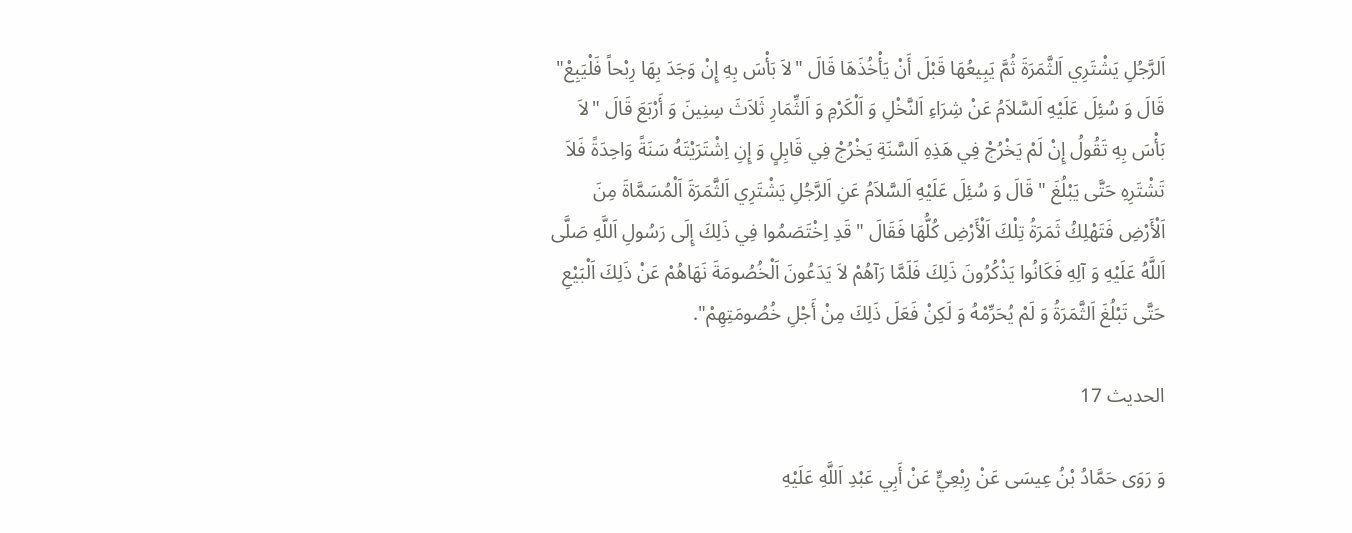اَلرَّجُلِ يَشْتَرِي اَلثَّمَرَةَ ثُمَّ يَبِيعُهَا قَبْلَ أَنْ يَأْخُذَهَا قَالَ "لاَ بَأْسَ بِهِ إِنْ وَجَدَ بِهَا رِبْحاً فَلْيَبِعْ" قَالَ وَ سُئِلَ عَلَيْهِ اَلسَّلاَمُ عَنْ شِرَاءِ اَلنَّخْلِ وَ اَلْكَرْمِ وَ اَلثِّمَارِ ثَلاَثَ سِنِينَ وَ أَرْبَعَ قَالَ "لاَ بَأْسَ بِهِ تَقُولُ إِنْ لَمْ يَخْرُجْ فِي هَذِهِ اَلسَّنَةِ يَخْرُجْ فِي قَابِلٍ وَ إِنِ اِشْتَرَيْتَهُ سَنَةً وَاحِدَةً فَلاَ تَشْتَرِهِ حَتَّى يَبْلُغَ " قَالَ وَ سُئِلَ عَلَيْهِ اَلسَّلاَمُ عَنِ اَلرَّجُلِ يَشْتَرِي اَلثَّمَرَةَ اَلْمُسَمَّاةَ مِنَ اَلْأَرْضِ فَتَهْلِكُ ثَمَرَةُ تِلْكَ اَلْأَرْضِ كُلُّهَا فَقَالَ "قَدِ اِخْتَصَمُوا فِي ذَلِكَ إِلَى رَسُولِ اَللَّهِ صَلَّى اَللَّهُ عَلَيْهِ وَ آلِهِ فَكَانُوا يَذْكُرُونَ ذَلِكَ فَلَمَّا رَآهُمْ لاَ يَدَعُونَ اَلْخُصُومَةَ نَهَاهُمْ عَنْ ذَلِكَ اَلْبَيْعِ حَتَّى تَبْلُغَ اَلثَّمَرَةُ وَ لَمْ يُحَرِّمْهُ وَ لَكِنْ فَعَلَ ذَلِكَ مِنْ أَجْلِ خُصُومَتِهِمْ".

الحديث 17

وَ رَوَى حَمَّادُ بْنُ عِيسَى عَنْ رِبْعِيٍّ عَنْ أَبِي عَبْدِ اَللَّهِ عَلَيْهِ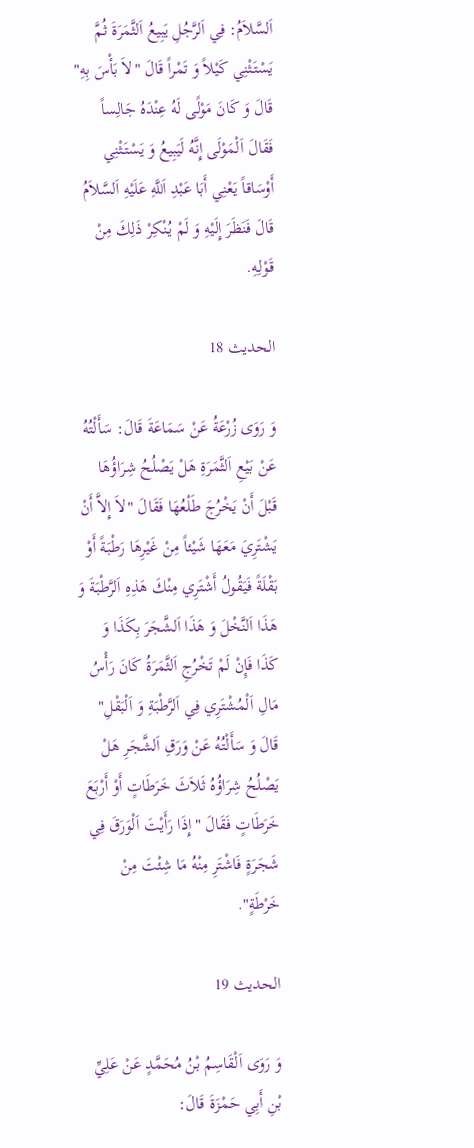اَلسَّلاَمُ: فِي اَلرَّجُلِ يَبِيعُ اَلثَّمَرَةَ ثُمَّ يَسْتَثْنِي كَيْلاً وَ تَمْراً قَالَ "لاَ بَأْسَ بِهِ" قَالَ وَ كَانَ مَوْلًى لَهُ عِنْدَهُ جَالِساً فَقَالَ اَلْمَوْلَى إِنَّهُ لَيَبِيعُ وَ يَسْتَثْنِي أَوْسَاقاً يَعْنِي أَبَا عَبْدِ اَللَّهِ عَلَيْهِ اَلسَّلاَمُ قَالَ فَنَظَرَ إِلَيْهِ وَ لَمْ يُنْكِرْ ذَلِكَ مِنْ قَوْلِهِ.

الحديث 18

وَ رَوَى زُرْعَةُ عَنْ سَمَاعَةَ قَالَ: سَأَلْتُهُ عَنْ بَيْعِ اَلثَّمَرَةِ هَلْ يَصْلُحُ شِرَاؤُهَا قَبْلَ أَنْ يَخْرُجَ طَلْعُهَا فَقَالَ "لاَ إِلاَّ أَنْ يَشْتَرِيَ مَعَهَا شَيْئاً مِنْ غَيْرِهَا رَطْبَةً أَوْ بَقْلَةً فَيَقُولُ أَشْتَرِي مِنْكَ هَذِهِ اَلرَّطْبَةَ وَ هَذَا اَلنَّخْلَ وَ هَذَا اَلشَّجَرَ بِكَذَا وَ كَذَا فَإِنْ لَمْ تَخْرُجِ اَلثَّمَرَةُ كَانَ رَأْسُ مَالِ اَلْمُشْتَرِي فِي اَلرَّطْبَةِ وَ اَلْبَقْلِ" قَالَ وَ سَأَلْتُهُ عَنْ وَرَقِ اَلشَّجَرِ هَلْ يَصْلُحُ شِرَاؤُهُ ثَلاَثَ خَرَطَاتٍ أَوْ أَرْبَعَ خَرَطَاتٍ فَقَالَ "إِذَا رَأَيْتَ اَلْوَرَقَ فِي شَجَرَةٍ فَاشْتَرِ مِنْهُ مَا شِئْتَ مِنْ خَرْطَةٍ".

الحديث 19

وَ رَوَى اَلْقَاسِمُ بْنُ مُحَمَّدٍ عَنْ عَلِيِّ بْنِ أَبِي حَمْزَةَ قَالَ: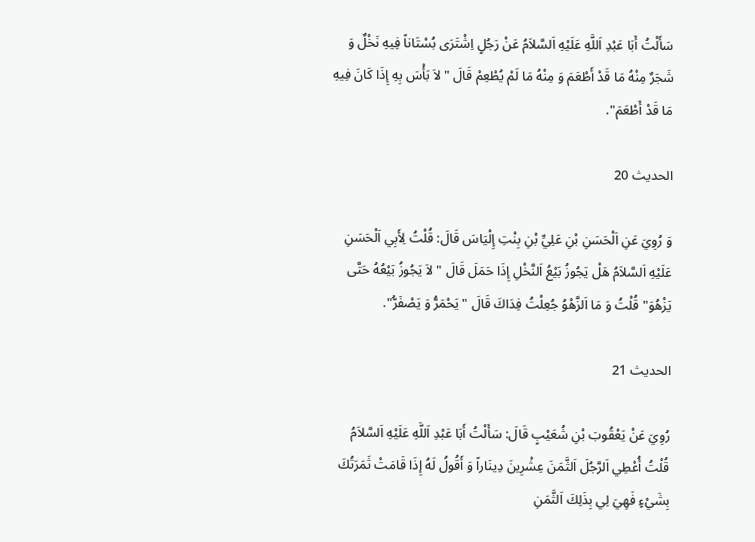سَأَلْتُ أَبَا عَبْدِ اَللَّهِ عَلَيْهِ اَلسَّلاَمُ عَنْ رَجُلٍ اِشْتَرَى بُسْتَاناً فِيهِ نَخْلٌ وَ شَجَرٌ مِنْهُ مَا قَدْ أَطْعَمَ وَ مِنْهُ مَا لَمْ يُطْعِمْ قَالَ "لاَ بَأْسَ بِهِ إِذَا كَانَ فِيهِ مَا قَدْ أَطْعَمَ".

الحديث 20

وَ رُوِيَ عَنِ اَلْحَسَنِ بْنِ عَلِيِّ بْنِ بِنْتِ إِلْيَاسَ قَالَ: قُلْتُ لِأَبِي اَلْحَسَنِ عَلَيْهِ اَلسَّلاَمُ هَلْ يَجُوزُ بَيْعُ اَلنَّخْلِ إِذَا حَمَلَ قَالَ "لاَ يَجُوزُ بَيْعُهُ حَتَّى يَزْهُوَ" قُلْتُ وَ مَا اَلزَّهْوُ جُعِلْتُ فِدَاكَ قَالَ "يَحْمَرُّ وَ يَصْفَرُّ".

الحديث 21

رُوِيَ عَنْ يَعْقُوبَ بْنِ شُعَيْبٍ قَالَ: سَأَلْتُ أَبَا عَبْدِ اَللَّهِ عَلَيْهِ اَلسَّلاَمُ قُلْتُ أُعْطِي اَلرَّجُلَ اَلثَّمَنَ عِشْرِينَ دِينَاراً وَ أَقُولُ لَهُ إِذَا قَامَتْ ثَمَرَتُكَ بِشَيْءٍ فَهِيَ لِي بِذَلِكَ اَلثَّمَنِ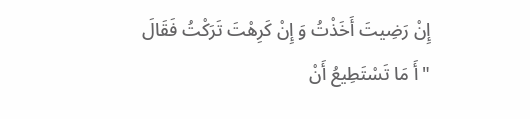إِنْ رَضِيتَ أَخَذْتُ وَ إِنْ كَرِهْتَ تَرَكْتُ فَقَالَ "أَ مَا تَسْتَطِيعُ أَنْ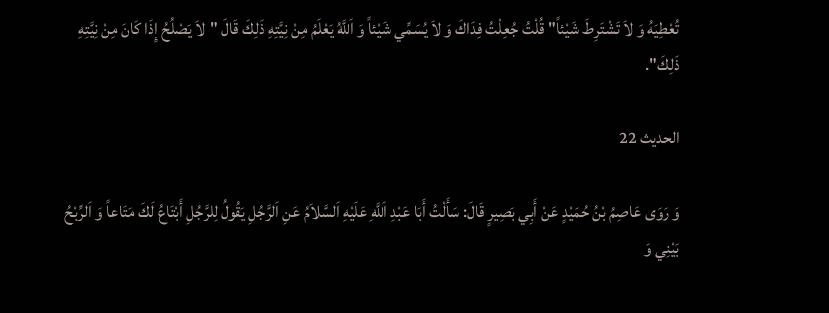تُعْطِيَهُ وَ لاَ تَشْتَرِطَ شَيْئاً" قُلْتُ جُعِلْتُ فِدَاكَ وَ لاَ يُسَمِّي شَيْئاً وَ اَللَّهُ يَعْلَمُ مِنْ نِيَّتِهِ ذَلِكَ قَالَ "لاَ يَصْلُحُ إِذَا كَانَ مِنْ نِيَّتِهِ ذَلِكَ".

الحديث 22

وَ رَوَى عَاصِمُ بْنُ حُمَيْدٍ عَنْ أَبِي بَصِيرٍ قَالَ: سَأَلْتُ أَبَا عَبْدِ اَللَّهِ عَلَيْهِ اَلسَّلاَمُ عَنِ اَلرَّجُلِ يَقُولُ لِلرَّجُلِ أَبْتَاعُ لَكَ مَتَاعاً وَ اَلرِّبْحُ بَيْنِي وَ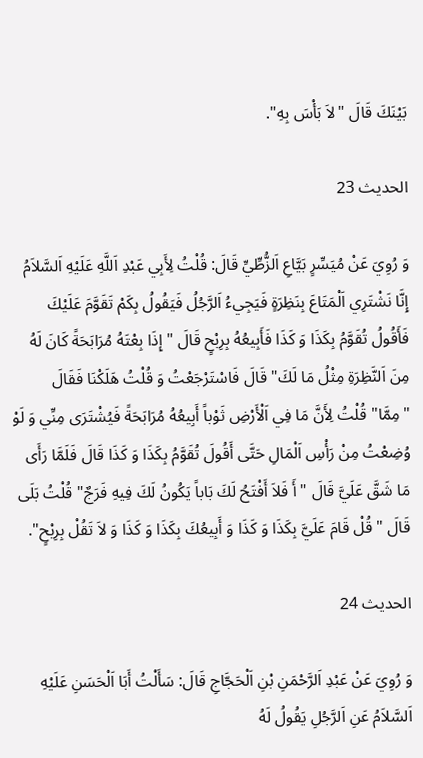بَيْنَكَ قَالَ "لاَ بَأْسَ بِهِ".

الحديث 23

وَ رُوِيَ عَنْ مُيَسِّرٍ بَيَّاعِ اَلزُّطِّيِّ قَالَ: قُلْتُ لِأَبِي عَبْدِ اَللَّهِ عَلَيْهِ اَلسَّلاَمُ إِنَّا نَشْتَرِي اَلْمَتَاعَ بِنَظِرَةٍ فَيَجِيءُ اَلرَّجُلُ فَيَقُولُ بِكَمْ تَقَوَّمَ عَلَيْكَ فَأَقُولُ تُقَوَّمُ بِكَذَا وَ كَذَا فَأَبِيعُهُ بِرِبْحٍ قَالَ "إِذَا بِعْتَهُ مُرَابَحَةً كَانَ لَهُ مِنَ اَلنَّظِرَةِ مِثْلُ مَا لَكَ" قَالَ فَاسْتَرْجَعْتُ وَ قُلْتُ هَلَكْنَا فَقَالَ "مِمَّا" قُلْتُ لِأَنَّ مَا فِي اَلْأَرْضِ ثَوْباً أَبِيعُهُ مُرَابَحَةً فَيُشْتَرَى مِنِّي وَ لَوْ وُضِعْتُ مِنْ رَأْسِ اَلْمَالِ حَتَّى أَقُولَ تُقَوَّمُ بِكَذَا وَ كَذَا قَالَ فَلَمَّا رَأَى مَا شَقَّ عَلَيَّ قَالَ "أَ فَلاَ أَفْتَحُ لَكَ بَاباً يَكُونُ لَكَ فِيهِ فَرَجٌ" قُلْتُ بَلَى قَالَ "قُلْ قَامَ عَلَيَّ بِكَذَا وَ كَذَا وَ أَبِيعُكَ بِكَذَا وَ كَذَا وَ لاَ تَقُلْ بِرِبْحٍ".

الحديث 24

وَ رُوِيَ عَنْ عَبْدِ اَلرَّحْمَنِ بْنِ اَلْحَجَّاجِ قَالَ: سَأَلْتُ أَبَا اَلْحَسَنِ عَلَيْهِ اَلسَّلاَمُ عَنِ اَلرَّجُلِ يَقُولُ لَهُ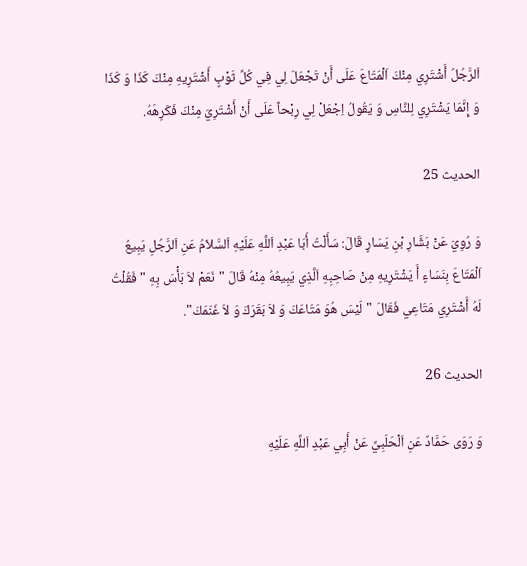اَلرَّجُلُ أَشْتَرِي مِنْكَ اَلْمَتَاعَ عَلَى أَنْ تَجْعَلَ لِي فِي كُلِّ ثَوْبٍ أَشْتَرِيهِ مِنْكَ كَذَا وَ كَذَا وَ إِنَّمَا يَشْتَرِي لِلنَّاسِ وَ يَقُولُ اِجْعَلْ لِي رِبْحاً عَلَى أَنْ أَشْتَرِيَ مِنْكَ فَكَرِهَهُ.

الحديث 25

وَ رُوِيَ عَنْ بَشَّارِ بْنِ يَسَارٍ قَالَ: سَأَلْتُ أَبَا عَبْدِ اَللَّهِ عَلَيْهِ اَلسَّلاَمُ عَنِ اَلرَّجُلِ يَبِيعُ اَلْمَتَاعَ بِنَسَاءٍ أَ يَشْتَرِيهِ مِنْ صَاحِبِهِ اَلَّذِي يَبِيعُهُ مِنْهُ قَالَ "نَعَمْ لاَ بَأْسَ بِهِ " فَقُلْتُ لَهُ أَشْتَرِي مَتَاعِي فَقَالَ "لَيْسَ هُوَ مَتَاعَكَ وَ لاَ بَقَرَكَ وَ لاَ غَنَمَكَ".

الحديث 26

وَ رَوَى حَمَّادٌ عَنِ اَلْحَلَبِيِّ عَنْ أَبِي عَبْدِ اَللَّهِ عَلَيْهِ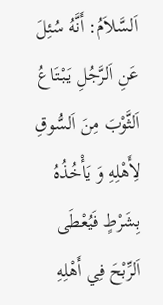اَلسَّلاَمُ: أَنَّهُ سُئِلَ عَنِ اَلرَّجُلِ يَبْتَاعُ اَلثَّوْبَ مِنَ اَلسُّوقِ لِأَهْلِهِ وَ يَأْخُذُهُ بِشَرْطٍ فَيُعْطَى اَلرِّبْحَ فِي أَهْلِهِ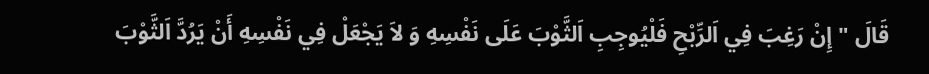قَالَ "إِنْ رَغِبَ فِي اَلرِّبْحِ فَلْيُوجِبِ اَلثَّوْبَ عَلَى نَفْسِهِ وَ لاَ يَجْعَلْ فِي نَفْسِهِ أَنْ يَرُدَّ اَلثَّوْبَ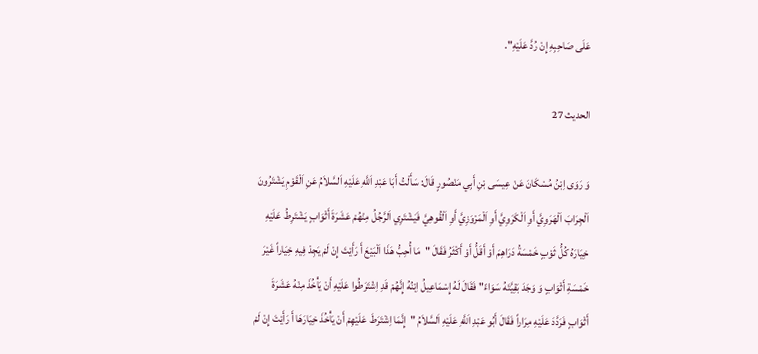عَلَى صَاحِبِهِ إِنْ رُدَّ عَلَيْهِ".

الحديث 27

وَ رَوَى اِبْنُ مُسْكَانَ عَنْ عِيسَى بْنِ أَبِي مَنْصُورٍ قَالَ: سَأَلْتُ أَبَا عَبْدِ اَللَّهِ عَلَيْهِ اَلسَّلاَمُ عَنِ اَلْقَوْمِ يَشْتَرُونَ اَلْجِرَابَ اَلْهَرَوِيَّ أَوِ اَلْكَرَوِيَّ أَوِ اَلْمَرْوَزِيَّ أَوِ اَلْقُوهِيَّ فَيَشْتَرِي اَلرَّجُلُ مِنْهُمْ عَشَرَةَ أَثْوَابٍ يَشْتَرِطُ عَلَيْهِ خِيَارَهُ كُلُّ ثَوْبٍ خَمْسَةُ دَرَاهِمَ أَوْ أَقَلُّ أَوْ أَكْثَرُ فَقَالَ "مَا أُحِبُّ هَذَا اَلْبَيْعَ أَ رَأَيْتَ إِنْ لَمْ يَجِدْ فِيهِ خِيَاراً غَيْرَ خَمْسَةِ أَثْوَابٍ وَ وَجَدَ بَقِيَّتَهُ سَوَاءً" فَقَالَ لَهُ إِسْمَاعِيلُ اِبْنُهُ إِنَّهُمْ قَدِ اِشْتَرَطُوا عَلَيْهِ أَنْ يَأْخُذَ مِنْهُ عَشَرَةَ أَثْوَابٍ فَرَدَّدَ عَلَيْهِ مِرَاراً فَقَالَ أَبُو عَبْدِ اَللَّهِ عَلَيْهِ اَلسَّلاَمُ "إِنَّمَا اِشْتَرَطَ عَلَيْهِمْ أَنْ يَأْخُذَ خِيَارَهَا أَ رَأَيْتَ إِنْ لَمْ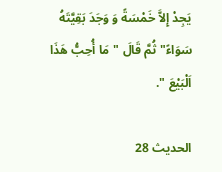يَجِدْ إِلاَّ خَمْسَةً وَ وَجَدَ بَقِيَّتَهُ سَوَاءً" ثُمَّ قَالَ "مَا أُحِبُّ هَذَا اَلْبَيْعَ ".

الحديث 28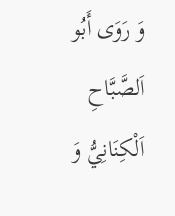وَ رَوَى أَبُو اَلصَّبَّاحِ اَلْكِنَانِيُّ وَ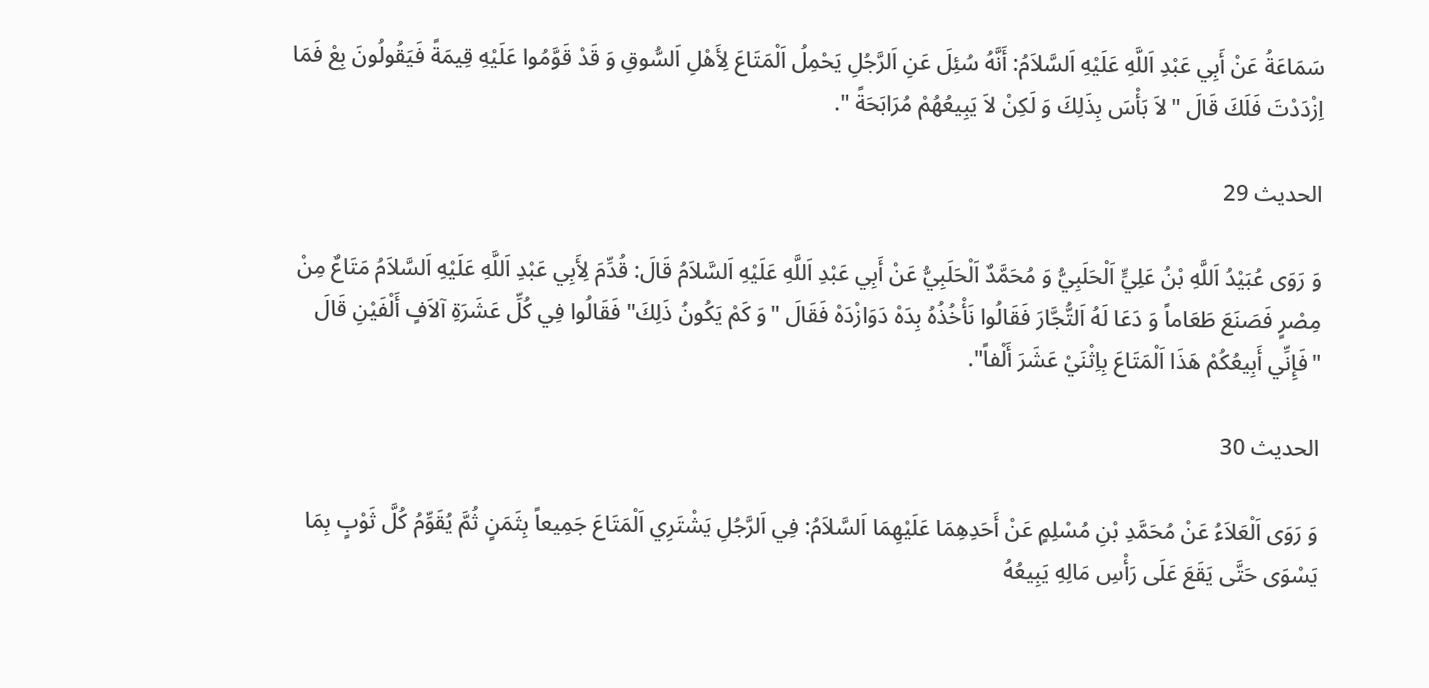سَمَاعَةُ عَنْ أَبِي عَبْدِ اَللَّهِ عَلَيْهِ اَلسَّلاَمُ: أَنَّهُ سُئِلَ عَنِ اَلرَّجُلِ يَحْمِلُ اَلْمَتَاعَ لِأَهْلِ اَلسُّوقِ وَ قَدْ قَوَّمُوا عَلَيْهِ قِيمَةً فَيَقُولُونَ بِعْ فَمَا اِزْدَدْتَ فَلَكَ قَالَ "لاَ بَأْسَ بِذَلِكَ وَ لَكِنْ لاَ يَبِيعُهُمْ مُرَابَحَةً ".

الحديث 29

وَ رَوَى عُبَيْدُ اَللَّهِ بْنُ عَلِيٍّ اَلْحَلَبِيُّ وَ مُحَمَّدٌ اَلْحَلَبِيُّ عَنْ أَبِي عَبْدِ اَللَّهِ عَلَيْهِ اَلسَّلاَمُ قَالَ: قُدِّمَ لِأَبِي عَبْدِ اَللَّهِ عَلَيْهِ اَلسَّلاَمُ مَتَاعٌ مِنْ مِصْرٍ فَصَنَعَ طَعَاماً وَ دَعَا لَهُ اَلتُّجَّارَ فَقَالُوا نَأْخُذُهُ بِدَهْ دَوَازْدَهْ فَقَالَ "وَ كَمْ يَكُونُ ذَلِكَ" فَقَالُوا فِي كُلِّ عَشَرَةِ آلاَفٍ أَلْفَيْنِ قَالَ "فَإِنِّي أَبِيعُكُمْ هَذَا اَلْمَتَاعَ بِاِثْنَيْ عَشَرَ أَلْفاً".

الحديث 30

وَ رَوَى اَلْعَلاَءُ عَنْ مُحَمَّدِ بْنِ مُسْلِمٍ عَنْ أَحَدِهِمَا عَلَيْهِمَا اَلسَّلاَمُ: فِي اَلرَّجُلِ يَشْتَرِي اَلْمَتَاعَ جَمِيعاً بِثَمَنٍ ثُمَّ يُقَوِّمُ كُلَّ ثَوْبٍ بِمَا يَسْوَى حَتَّى يَقَعَ عَلَى رَأْسِ مَالِهِ يَبِيعُهُ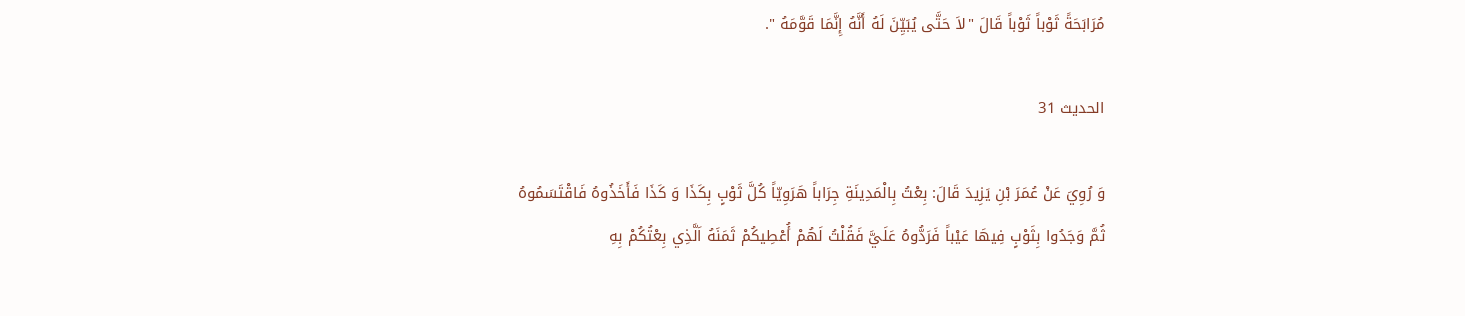مُرَابَحَةً ثَوْباً ثَوْباً قَالَ "لاَ حَتَّى يُبَيِّنَ لَهُ أَنَّهُ إِنَّمَا قَوَّمَهُ ".

الحديث 31

وَ رُوِيَ عَنْ عُمَرَ بْنِ يَزِيدَ قَالَ: بِعْتُ بِالْمَدِينَةِ جِرَاباً هَرَوِيّاً كُلَّ ثَوْبٍ بِكَذَا وَ كَذَا فَأَخَذُوهُ فَاقْتَسَمُوهُ ثُمَّ وَجَدُوا بِثَوْبٍ فِيهَا عَيْباً فَرَدُّوهُ عَلَيَّ فَقُلْتُ لَهُمْ أُعْطِيكُمْ ثَمَنَهُ اَلَّذِي بِعْتُكُمْ بِهِ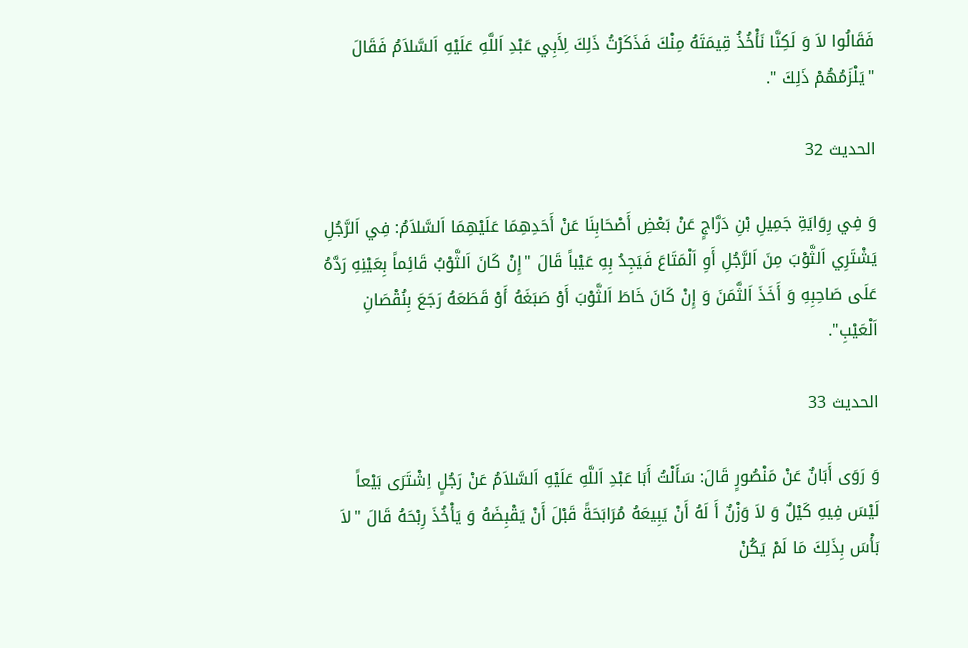فَقَالُوا لاَ وَ لَكِنَّا نَأْخُذُ قِيمَتَهُ مِنْكَ فَذَكَرْتُ ذَلِكَ لِأَبِي عَبْدِ اَللَّهِ عَلَيْهِ اَلسَّلاَمُ فَقَالَ "يَلْزَمُهُمْ ذَلِكَ ".

الحديث 32

وَ فِي رِوَايَةِ جَمِيلِ بْنِ دَرَّاجٍ عَنْ بَعْضِ أَصْحَابِنَا عَنْ أَحَدِهِمَا عَلَيْهِمَا اَلسَّلاَمُ: فِي اَلرَّجُلِ يَشْتَرِي اَلثَّوْبَ مِنَ اَلرَّجُلِ أَوِ اَلْمَتَاعَ فَيَجِدُ بِهِ عَيْباً قَالَ "إِنْ كَانَ اَلثَّوْبُ قَائِماً بِعَيْنِهِ رَدَّهُ عَلَى صَاحِبِهِ وَ أَخَذَ اَلثَّمَنَ وَ إِنْ كَانَ خَاطَ اَلثَّوْبَ أَوْ صَبَغَهُ أَوْ قَطَعَهُ رَجَعَ بِنُقْصَانِ اَلْعَيْبِ".

الحديث 33

وَ رَوَى أَبَانٌ عَنْ مَنْصُورٍ قَالَ: سَأَلْتُ أَبَا عَبْدِ اَللَّهِ عَلَيْهِ اَلسَّلاَمُ عَنْ رَجُلٍ اِشْتَرَى بَيْعاً لَيْسَ فِيهِ كَيْلٌ وَ لاَ وَزْنٌ أَ لَهُ أَنْ يَبِيعَهُ مُرَابَحَةً قَبْلَ أَنْ يَقْبِضَهُ وَ يَأْخُذَ رِبْحَهُ قَالَ "لاَ بَأْسَ بِذَلِكَ مَا لَمْ يَكُنْ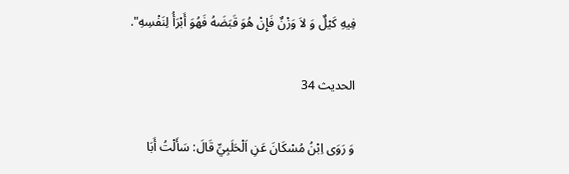فِيهِ كَيْلٌ وَ لاَ وَزْنٌ فَإِنْ هُوَ قَبَضَهُ فَهُوَ أَبْرَأُ لِنَفْسِهِ".

الحديث 34

وَ رَوَى اِبْنُ مُسْكَانَ عَنِ اَلْحَلَبِيِّ قَالَ: سَأَلْتُ أَبَا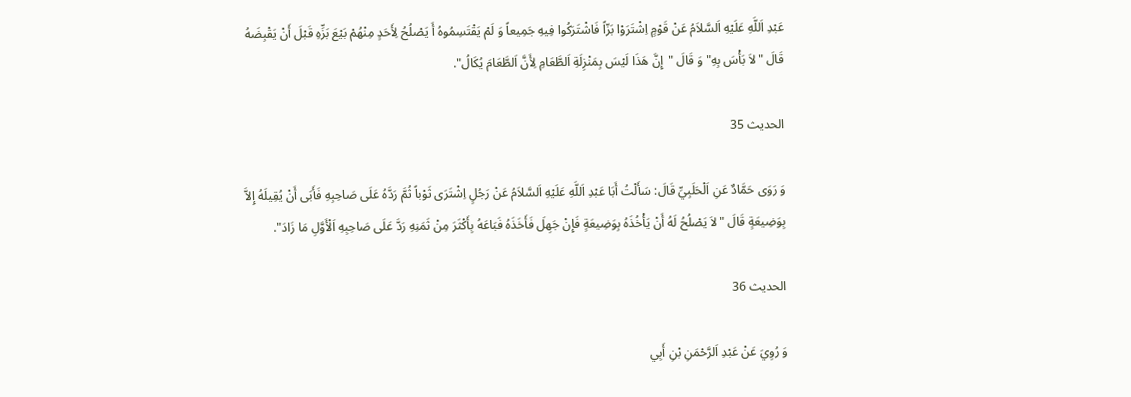عَبْدِ اَللَّهِ عَلَيْهِ اَلسَّلاَمُ عَنْ قَوْمٍ اِشْتَرَوْا بَزّاً فَاشْتَرَكُوا فِيهِ جَمِيعاً وَ لَمْ يَقْتَسِمُوهُ أَ يَصْلُحُ لِأَحَدٍ مِنْهُمْ بَيْعَ بَزِّهِ قَبْلَ أَنْ يَقْبِضَهُ قَالَ "لاَ بَأْسَ بِهِ" وَ قَالَ "إِنَّ هَذَا لَيْسَ بِمَنْزِلَةِ اَلطَّعَامِ لِأَنَّ اَلطَّعَامَ يُكَالُ".

الحديث 35

وَ رَوَى حَمَّادٌ عَنِ اَلْحَلَبِيِّ قَالَ: سَأَلْتُ أَبَا عَبْدِ اَللَّهِ عَلَيْهِ اَلسَّلاَمُ عَنْ رَجُلٍ اِشْتَرَى ثَوْباً ثُمَّ رَدَّهُ عَلَى صَاحِبِهِ فَأَبَى أَنْ يُقِيلَهُ إِلاَّ بِوَضِيعَةٍ قَالَ "لاَ يَصْلُحُ لَهُ أَنْ يَأْخُذَهُ بِوَضِيعَةٍ فَإِنْ جَهِلَ فَأَخَذَهُ فَبَاعَهُ بِأَكْثَرَ مِنْ ثَمَنِهِ رَدَّ عَلَى صَاحِبِهِ اَلْأَوَّلِ مَا زَادَ".

الحديث 36

وَ رُوِيَ عَنْ عَبْدِ اَلرَّحْمَنِ بْنِ أَبِي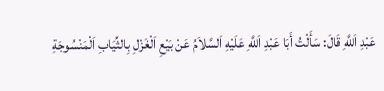عَبْدِ اَللَّهِ قَالَ: سَأَلْتُ أَبَا عَبْدِ اَللَّهِ عَلَيْهِ اَلسَّلاَمُ عَنْ بَيْعِ اَلْغَزْلِ بِالثِّيَابِ اَلْمَنْسُوجَةِ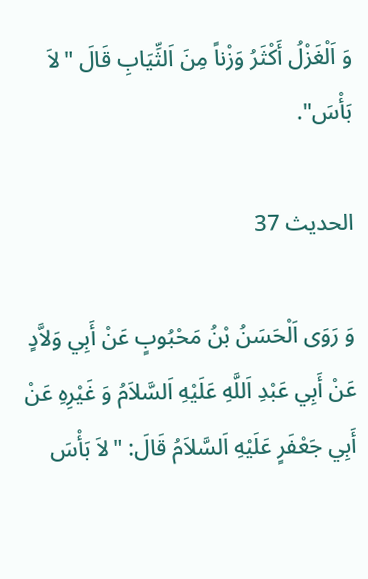وَ اَلْغَزْلُ أَكْثَرُ وَزْناً مِنَ اَلثِّيَابِ قَالَ "لاَ بَأْسَ".

الحديث 37

وَ رَوَى اَلْحَسَنُ بْنُ مَحْبُوبٍ عَنْ أَبِي وَلاَّدٍ عَنْ أَبِي عَبْدِ اَللَّهِ عَلَيْهِ اَلسَّلاَمُ وَ غَيْرِهِ عَنْ أَبِي جَعْفَرٍ عَلَيْهِ اَلسَّلاَمُ قَالَ: "لاَ بَأْسَ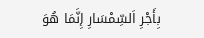بِأَجْرِ اَلسِّمْسَارِ إِنَّمَا هُوَ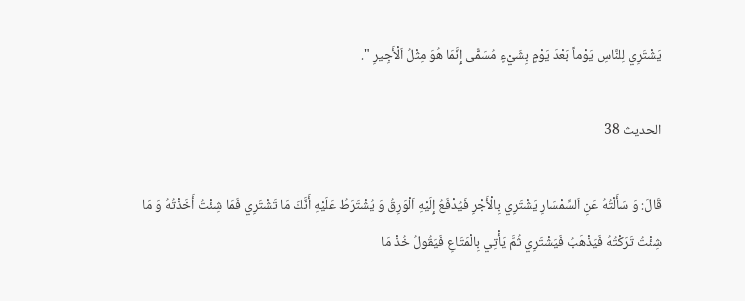يَشْتَرِي لِلنَّاسِ يَوْماً بَعْدَ يَوْمٍ بِشَيْءٍ مُسَمًّى إِنَّمَا هُوَ مِثْلُ اَلْأَجِيرِ ".

الحديث 38

قَالَ: وَ سَأَلْتُهُ عَنِ اَلسِّمْسَارِ يَشْتَرِي بِالْأَجْرِ فَيُدْفَعُ إِلَيْهِ اَلْوَرِقُ وَ يُشْتَرَطُ عَلَيْهِ أَنَّكَ مَا تَشْتَرِي فَمَا شِئْتُ أَخَذْتُهُ وَ مَا شِئْتُ تَرَكْتُهُ فَيَذْهَبُ فَيَشْتَرِي ثُمَّ يَأْتِي بِالْمَتَاعِ فَيَقُولُ خُذْ مَا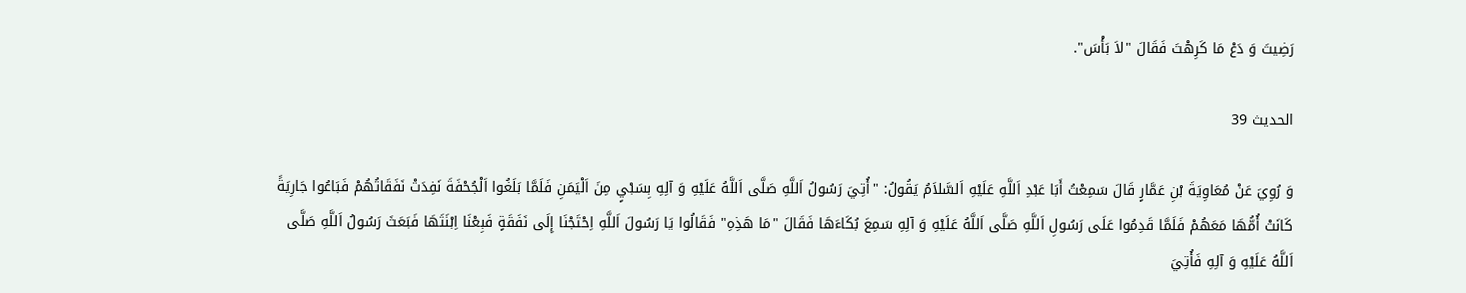رَضِيتَ وَ دَعْ مَا كَرِهْتَ فَقَالَ "لاَ بَأْسَ".

الحديث 39

وَ رُوِيَ عَنْ مُعَاوِيَةَ بْنِ عَمَّارٍ قَالَ سَمِعْتُ أَبَا عَبْدِ اَللَّهِ عَلَيْهِ اَلسَّلاَمُ يَقُولُ: "أُتِيَ رَسُولُ اَللَّهِ صَلَّى اَللَّهُ عَلَيْهِ وَ آلِهِ بِسَبْيٍ مِنَ اَلْيَمَنِ فَلَمَّا بَلَغُوا اَلْجُحْفَةَ نَفِدَتْ نَفَقَاتُهُمْ فَبَاعُوا جَارِيَةً كَانَتْ أُمُّهَا مَعَهُمْ فَلَمَّا قَدِمُوا عَلَى رَسُولِ اَللَّهِ صَلَّى اَللَّهُ عَلَيْهِ وَ آلِهِ سَمِعَ بُكَاءَهَا فَقَالَ "مَا هَذِهِ" فَقَالُوا يَا رَسُولَ اَللَّهِ اِحْتَجْنَا إِلَى نَفَقَةٍ فَبِعْنَا اِبْنَتَهَا فَبَعَثَ رَسُولُ اَللَّهِ صَلَّى اَللَّهُ عَلَيْهِ وَ آلِهِ فَأُتِيَ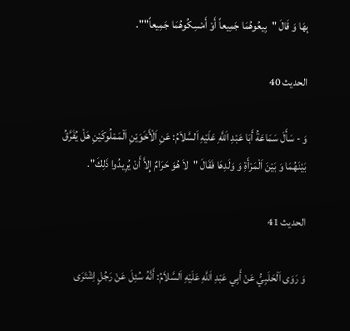بِهَا وَ قَالَ "بِيعُوهُمَا جَمِيعاً أَوْ أَمْسِكُوهُمَا جَمِيعاً"".

الحديث 40

وَ - سَأَلَ سَمَاعَةُ أَبَا عَبْدِ اَللَّهِ عَلَيْهِ اَلسَّلاَمُ: عَنِ اَلْأَخَوَيْنِ اَلْمَمْلُوكَيْنِ هَلْ يُفَرَّقُ بَيْنَهُمَا وَ بَيْنَ اَلْمَرْأَةِ وَ وَلَدِهَا فَقَالَ "لاَ هُوَ حَرَامٌ إِلاَّ أَنْ يُرِيدُوا ذَلِكَ".

الحديث 41

وَ رَوَى اَلْحَلَبِيُّ عَنْ أَبِي عَبْدِ اَللَّهِ عَلَيْهِ اَلسَّلاَمُ: أَنَّهُ سُئِلَ عَنْ رَجُلٍ اِشْتَرَى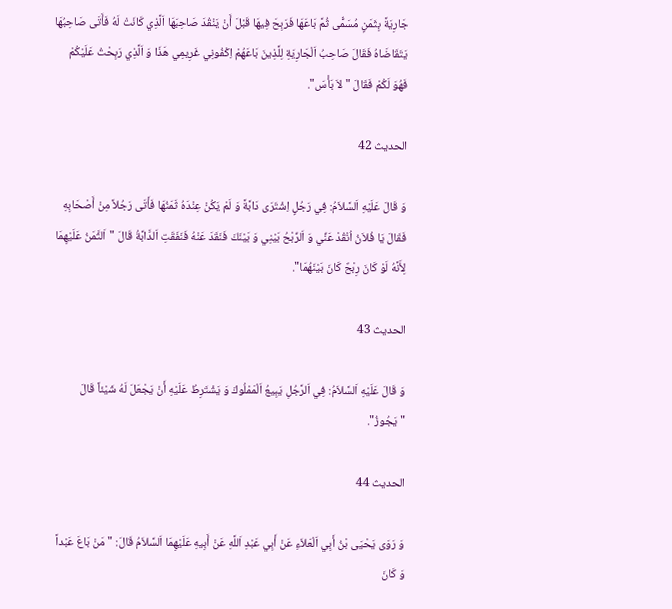جَارِيَةً بِثَمَنٍ مُسَمًّى ثُمَّ بَاعَهَا فَرَبِحَ فِيهَا قَبْلَ أَنْ يَنْقُدَ صَاحِبَهَا اَلَّذِي كَانَتْ لَهُ فَأَتَى صَاحِبُهَا يَتَقَاضَاهُ فَقَالَ صَاحِبُ اَلْجَارِيَةِ لِلَّذِينَ بَاعَهُمْ اِكْفُونِي غَرِيمِي هَذَا وَ اَلَّذِي رَبِحْتُ عَلَيْكُمْ فَهُوَ لَكُمْ فَقَالَ "لاَ بَأْسَ".

الحديث 42

وَ قَالَ عَلَيْهِ اَلسَّلاَمُ: فِي رَجُلٍ اِشْتَرَى دَابَّةً وَ لَمْ يَكُنْ عِنْدَهُ ثَمَنُهَا فَأَتَى رَجُلاً مِنْ أَصْحَابِهِ فَقَالَ يَا فُلاَنُ اُنْقُدْ عَنِّي وَ اَلرِّبْحُ بَيْنِي وَ بَيْنَكَ فَنَقَدَ عَنْهُ فَنَفَقَتِ اَلدَّابَّةُ قَالَ "اَلثَّمَنُ عَلَيْهِمَا لِأَنَّهُ لَوْ كَانَ رِبْحٌ كَانَ بَيْنَهُمَا".

الحديث 43

وَ قَالَ عَلَيْهِ اَلسَّلاَمُ: فِي اَلرَّجُلِ يَبِيعُ اَلْمَمْلُوكَ وَ يَشْتَرِطُ عَلَيْهِ أَنْ يَجْعَلَ لَهُ شَيْئاً قَالَ "يَجُوزُ".

الحديث 44

وَ رَوَى يَحْيَى بْنُ أَبِي اَلْعَلاَءِ عَنْ أَبِي عَبْدِ اَللَّهِ عَنْ أَبِيهِ عَلَيْهِمَا اَلسَّلاَمُ قَالَ: "مَنْ بَاعَ عَبْداً وَ كَانَ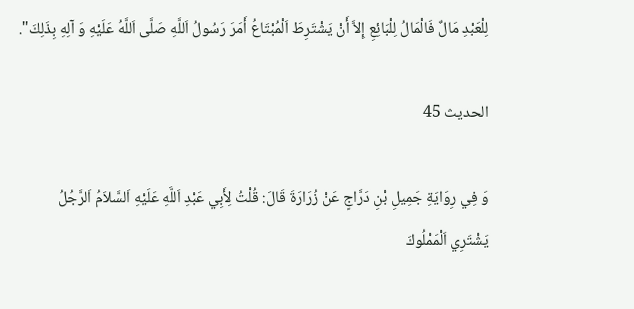لِلْعَبْدِ مَالٌ فَالْمَالُ لِلْبَائِعِ إِلاَّ أَنْ يَشْتَرِطَ اَلْمُبْتَاعُ أَمَرَ رَسُولُ اَللَّهِ صَلَّى اَللَّهُ عَلَيْهِ وَ آلِهِ بِذَلِكَ".

الحديث 45

وَ فِي رِوَايَةِ جَمِيلِ بْنِ دَرَّاجٍ عَنْ زُرَارَةَ قَالَ: قُلْتُ لِأَبِي عَبْدِ اَللَّهِ عَلَيْهِ اَلسَّلاَمُ اَلرَّجُلُ يَشْتَرِي اَلْمَمْلُوكَ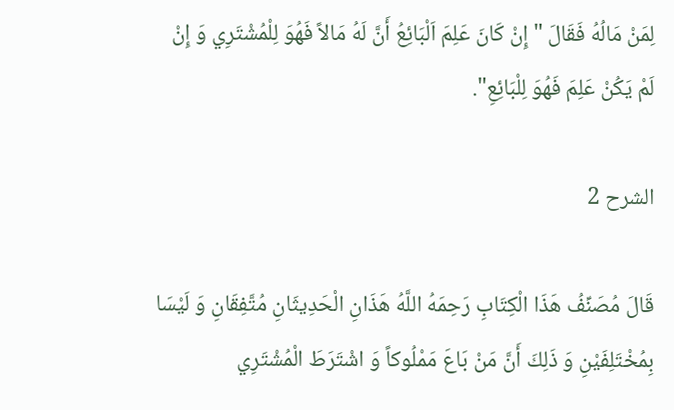لِمَنْ مَالُهُ فَقَالَ "إِنْ كَانَ عَلِمَ اَلْبَائِعُ أَنَّ لَهُ مَالاً فَهُوَ لِلْمُشْتَرِي وَ إِنْ لَمْ يَكُنْ عَلِمَ فَهُوَ لِلْبَائِعِ".

الشرح 2

قَالَ مُصَنِّفُ هَذَا الْكِتَابِ رَحِمَهُ اللَّهُ هَذَانِ الْحَدِيثَانِ مُتَّفِقَانِ وَ لَيْسَا بِمُخْتَلِفَيْنِ وَ ذَلِكَ أَنَّ مَنْ بَاعَ مَمْلُوكاً وَ اشْتَرَطَ الْمُشْتَرِي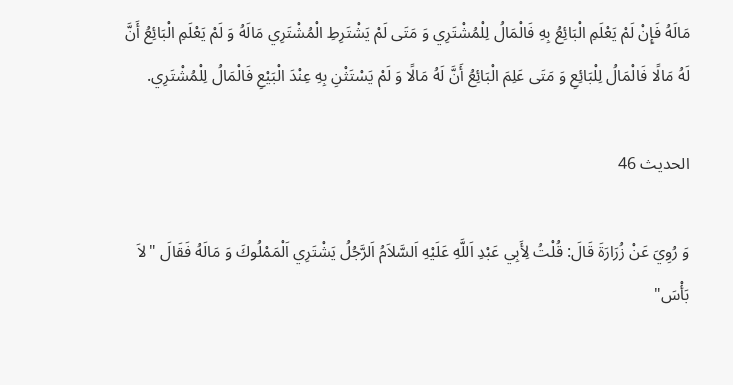مَالَهُ فَإِنْ لَمْ يَعْلَمِ الْبَائِعُ بِهِ فَالْمَالُ لِلْمُشْتَرِي وَ مَتَى لَمْ يَشْتَرِطِ الْمُشْتَرِي مَالَهُ وَ لَمْ يَعْلَمِ الْبَائِعُ أَنَّ لَهُ مَالًا فَالْمَالُ لِلْبَائِعِ وَ مَتَى عَلِمَ الْبَائِعُ أَنَّ لَهُ مَالًا وَ لَمْ يَسْتَثْنِ بِهِ عِنْدَ الْبَيْعِ فَالْمَالُ لِلْمُشْتَرِي.

الحديث 46

وَ رُوِيَ عَنْ زُرَارَةَ قَالَ: قُلْتُ لِأَبِي عَبْدِ اَللَّهِ عَلَيْهِ اَلسَّلاَمُ اَلرَّجُلُ يَشْتَرِي اَلْمَمْلُوكَ وَ مَالَهُ فَقَالَ "لاَ بَأْسَ"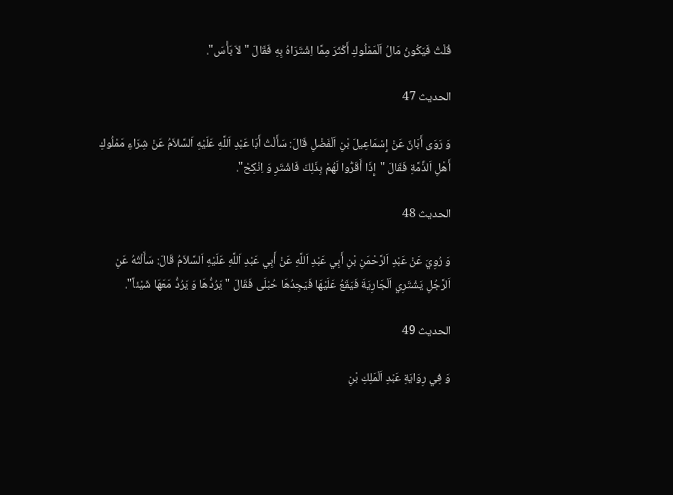قُلْتُ فَيَكُونُ مَالُ اَلْمَمْلُوكِ أَكْثَرَ مِمَّا اِشْتَرَاهُ بِهِ فَقَالَ "لاَ بَأْسَ".

الحديث 47

وَ رَوَى أَبَانٌ عَنْ إِسْمَاعِيلَ بْنِ اَلْفَضْلِ قَالَ: سَأَلْتُ أَبَا عَبْدِ اَللَّهِ عَلَيْهِ اَلسَّلاَمُ عَنْ شِرَاءِ مَمْلُوكِ أَهْلِ اَلذِّمَّةِ فَقَالَ "إِذَا أَقَرُّوا لَهُمْ بِذَلِكَ فَاشْتَرِ وَ اِنْكِحْ".

الحديث 48

وَ رُوِيَ عَنْ عَبْدِ اَلرَّحْمَنِ بْنِ أَبِي عَبْدِ اَللَّهِ عَنْ أَبِي عَبْدِ اَللَّهِ عَلَيْهِ اَلسَّلاَمُ قَالَ: سَأَلْتُهُ عَنِ اَلرَّجُلِ يَشْتَرِي اَلْجَارِيَةَ فَيَقَعُ عَلَيْهَا فَيَجِدُهَا حُبْلَى فَقَالَ "يَرُدُّهَا وَ يَرُدُّ مَعَهَا شَيْئاً".

الحديث 49

وَ فِي رِوَايَةِ عَبْدِ اَلْمَلِكِ بْنِ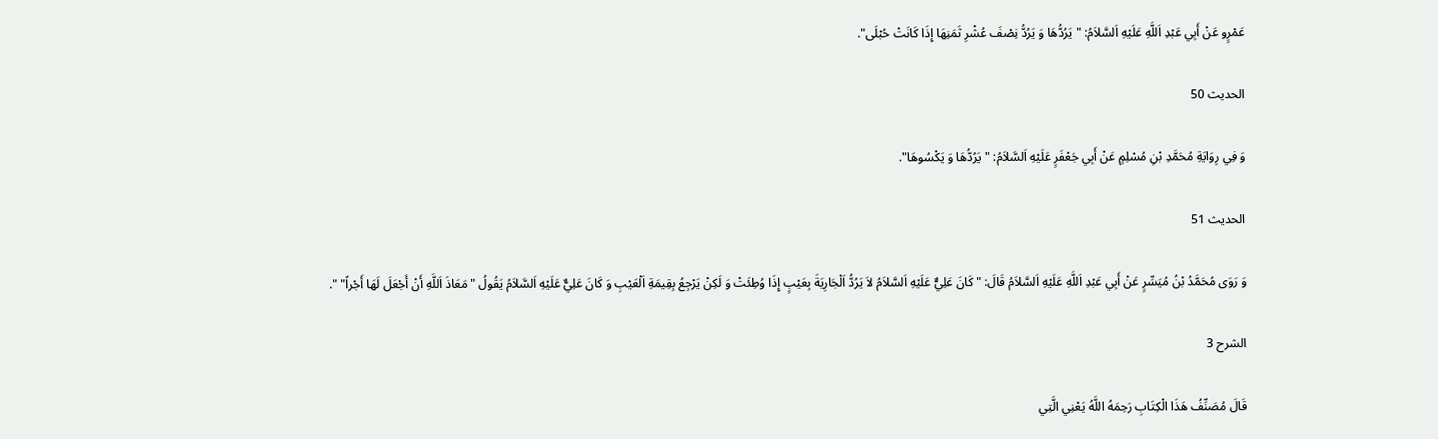عَمْرٍو عَنْ أَبِي عَبْدِ اَللَّهِ عَلَيْهِ اَلسَّلاَمُ: "يَرُدُّهَا وَ يَرُدُّ نِصْفَ عُشْرِ ثَمَنِهَا إِذَا كَانَتْ حُبْلَى".

الحديث 50

وَ فِي رِوَايَةِ مُحَمَّدِ بْنِ مُسْلِمٍ عَنْ أَبِي جَعْفَرٍ عَلَيْهِ اَلسَّلاَمُ: "يَرُدُّهَا وَ يَكْسُوهَا".

الحديث 51

وَ رَوَى مُحَمَّدُ بْنُ مُيَسِّرٍ عَنْ أَبِي عَبْدِ اَللَّهِ عَلَيْهِ اَلسَّلاَمُ قَالَ: "كَانَ عَلِيٌّ عَلَيْهِ اَلسَّلاَمُ لاَ يَرُدُّ اَلْجَارِيَةَ بِعَيْبٍ إِذَا وُطِئَتْ وَ لَكِنْ يَرْجِعُ بِقِيمَةِ اَلْعَيْبِ وَ كَانَ عَلِيٌّ عَلَيْهِ اَلسَّلاَمُ يَقُولُ "مَعَاذَ اَللَّهِ أَنْ أَجْعَلَ لَهَا أَجْراً" ".

الشرح 3

قَالَ مُصَنِّفُ هَذَا الْكِتَابِ رَحِمَهُ اللَّهُ يَعْنِي الَّتِي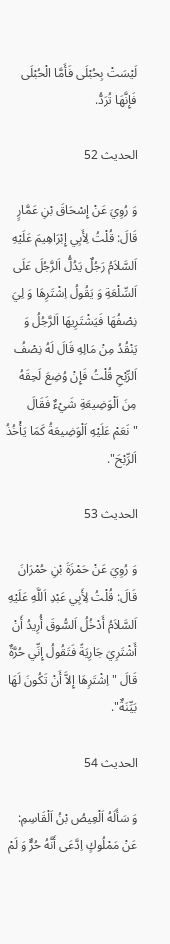لَيْسَتْ بِحُبْلَى فَأَمَّا الْحُبْلَى فَإِنَّهَا تُرَدُّ.

الحديث 52

وَ رُوِيَ عَنْ إِسْحَاقَ بْنِ عَمَّارٍ قَالَ: قُلْتُ لِأَبِي إِبْرَاهِيمَ عَلَيْهِ اَلسَّلاَمُ رَجُلٌ يَدُلُّ اَلرَّجُلَ عَلَى اَلسِّلْعَةِ وَ يَقُولُ اِشْتَرِهَا وَ لِيَ نِصْفُهَا فَيَشْتَرِيهَا اَلرَّجُلُ وَ يَنْقُدُ مِنْ مَالِهِ قَالَ لَهُ نِصْفُ اَلرِّبْحِ قُلْتُ فَإِنْ وُضِعَ لَحِقَهُ مِنَ اَلْوَضِيعَةِ شَيْءٌ فَقَالَ "نَعَمْ عَلَيْهِ اَلْوَضِيعَةُ كَمَا يَأْخُذُ اَلرِّبْحَ".

الحديث 53

وَ رُوِيَ عَنْ حَمْزَةَ بْنِ حُمْرَانَ قَالَ: قُلْتُ لِأَبِي عَبْدِ اَللَّهِ عَلَيْهِ اَلسَّلاَمُ أَدْخُلُ اَلسُّوقَ أُرِيدُ أَنْ أَشْتَرِيَ جَارِيَةً فَتَقُولُ إِنِّي حُرَّةٌ قَالَ "اِشْتَرِهَا إِلاَّ أَنْ تَكُونَ لَهَا بَيِّنَةٌ".

الحديث 54

وَ سَأَلَهُ اَلْعِيصُ بْنُ اَلْقَاسِمِ: عَنْ مَمْلُوكٍ اِدَّعَى أَنَّهُ حُرٌّ وَ لَمْ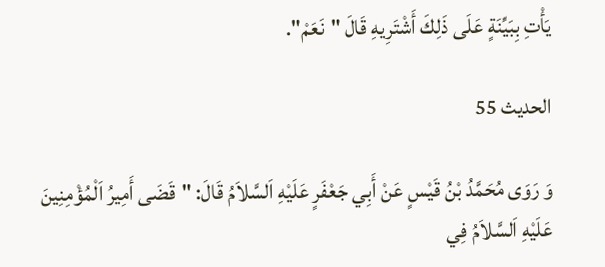يَأْتِ بِبَيِّنَةٍ عَلَى ذَلِكَ أَشْتَرِيهِ قَالَ "نَعَمْ".

الحديث 55

وَ رَوَى مُحَمَّدُ بْنُ قَيْسٍ عَنْ أَبِي جَعْفَرٍ عَلَيْهِ اَلسَّلاَمُ قَالَ: "قَضَى أَمِيرُ اَلْمُؤْمِنِينَ عَلَيْهِ اَلسَّلاَمُ فِي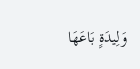وَلِيدَةٍ بَاعَهَا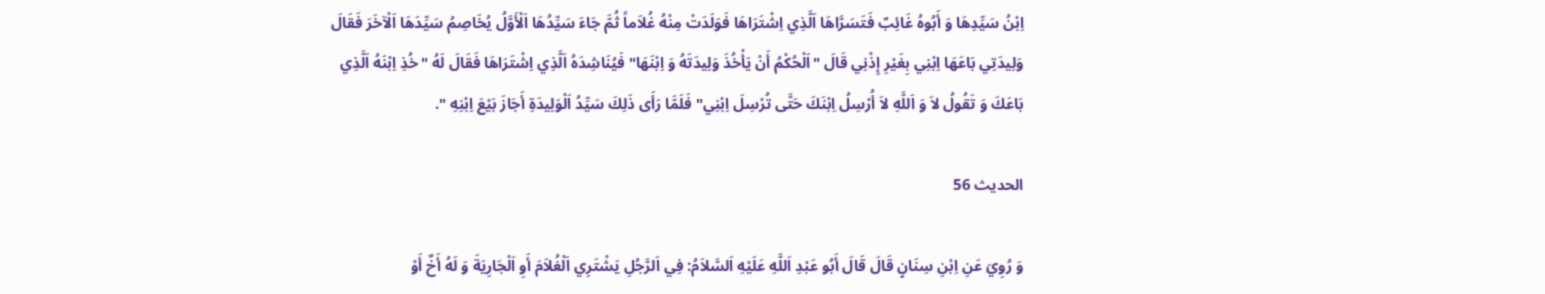اِبْنُ سَيِّدِهَا وَ أَبُوهُ غَائِبٌ فَتَسَرَّاهَا اَلَّذِي اِشْتَرَاهَا فَوَلَدَتْ مِنْهُ غُلاَماً ثُمَّ جَاءَ سَيِّدُهَا اَلْأَوَّلُ يُخَاصِمُ سَيِّدَهَا اَلْآخَرَ فَقَالَ وَلِيدَتِي بَاعَهَا اِبْنِي بِغَيْرِ إِذْنِي قَالَ "اَلْحُكْمُ أَنْ يَأْخُذَ وَلِيدَتَهُ وَ اِبْنَهَا" فَيُنَاشِدَهُ اَلَّذِي اِشْتَرَاهَا فَقَالَ لَهُ "خُذِ اِبْنَهُ اَلَّذِي بَاعَكَ وَ تَقُولُ لاَ وَ اَللَّهِ لاَ أُرْسِلُ اِبْنَكَ حَتَّى تُرْسِلَ اِبْنِي" فَلَمَّا رَأَى ذَلِكَ سَيِّدُ اَلْوَلِيدَةِ أَجَازَ بَيْعَ اِبْنِهِ ".

الحديث 56

وَ رُوِيَ عَنِ اِبْنِ سِنَانٍ قَالَ قَالَ أَبُو عَبْدِ اَللَّهِ عَلَيْهِ اَلسَّلاَمُ: فِي اَلرَّجُلِ يَشْتَرِي اَلْغُلاَمَ أَوِ اَلْجَارِيَةَ وَ لَهُ أَخٌ أَوْ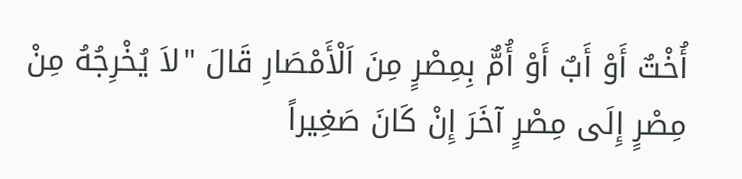أُخْتٌ أَوْ أَبٌ أَوْ أُمٌّ بِمِصْرٍ مِنَ اَلْأَمْصَارِ قَالَ "لاَ يُخْرِجُهُ مِنْ مِصْرٍ إِلَى مِصْرٍ آخَرَ إِنْ كَانَ صَغِيراً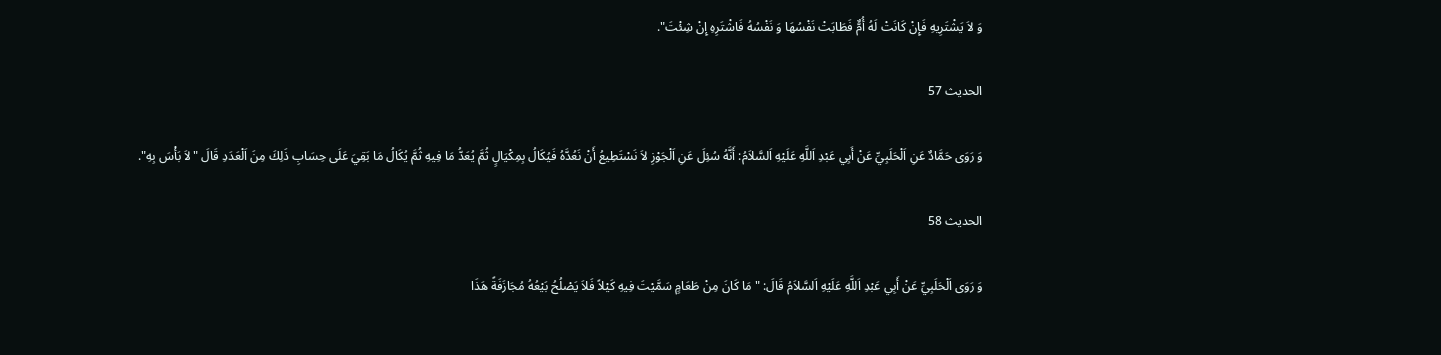وَ لاَ يَشْتَرِيهِ فَإِنْ كَانَتْ لَهُ أُمٌّ فَطَابَتْ نَفْسُهَا وَ نَفْسُهُ فَاشْتَرِهِ إِنْ شِئْتَ".

الحديث 57

وَ رَوَى حَمَّادٌ عَنِ اَلْحَلَبِيِّ عَنْ أَبِي عَبْدِ اَللَّهِ عَلَيْهِ اَلسَّلاَمُ: أَنَّهُ سُئِلَ عَنِ اَلْجَوْزِ لاَ نَسْتَطِيعُ أَنْ نَعُدَّهُ فَيُكَالُ بِمِكْيَالٍ ثُمَّ يُعَدُّ مَا فِيهِ ثُمَّ يُكَالُ مَا بَقِيَ عَلَى حِسَابِ ذَلِكَ مِنَ اَلْعَدَدِ قَالَ "لاَ بَأْسَ بِهِ".

الحديث 58

وَ رَوَى اَلْحَلَبِيِّ عَنْ أَبِي عَبْدِ اَللَّهِ عَلَيْهِ اَلسَّلاَمُ قَالَ: "مَا كَانَ مِنْ طَعَامٍ سَمَّيْتَ فِيهِ كَيْلاً فَلاَ يَصْلُحُ بَيْعُهُ مُجَازَفَةً هَذَا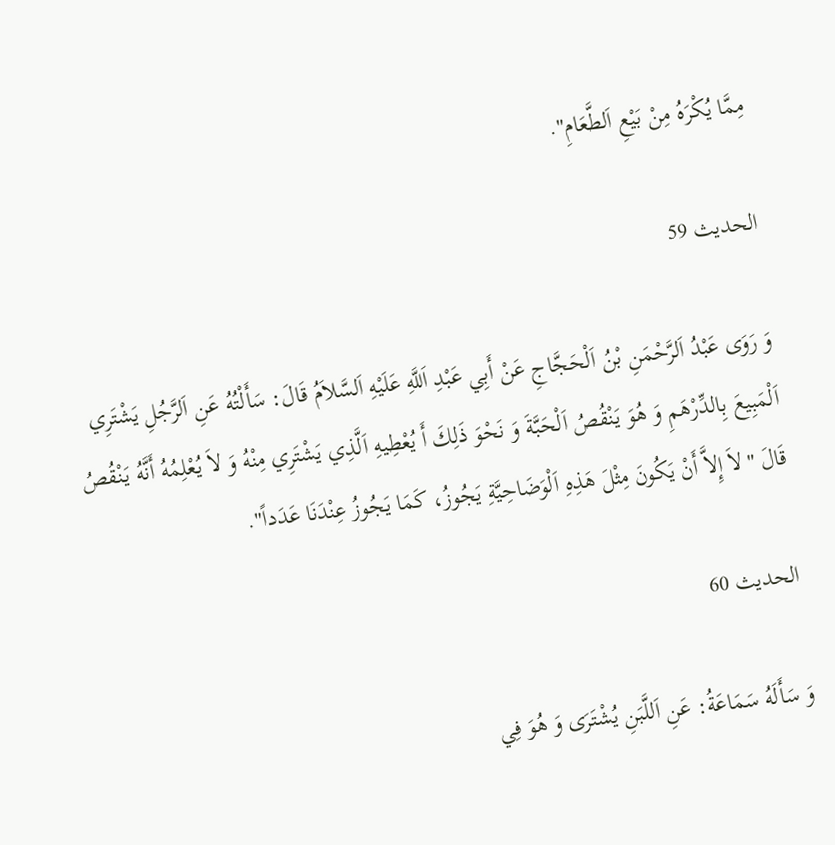مِمَّا يُكْرَهُ مِنْ بَيْعِ اَلطَّعَامِ".

الحديث 59

وَ رَوَى عَبْدُ اَلرَّحْمَنِ بْنُ اَلْحَجَّاجِ عَنْ أَبِي عَبْدِ اَللَّهِ عَلَيْهِ اَلسَّلاَمُ قَالَ: سَأَلْتُهُ عَنِ اَلرَّجُلِ يَشْتَرِي اَلْمَبِيعَ بِالدِّرْهَمِ وَ هُوَ يَنْقُصُ اَلْحَبَّةَ وَ نَحْوَ ذَلِكَ أَ يُعْطِيهِ اَلَّذِي يَشْتَرِي مِنْهُ وَ لاَ يُعْلِمُهُ أَنَّهُ يَنْقُصُ قَالَ "لاَ إِلاَّ أَنْ يَكُونَ مِثْلَ هَذِهِ اَلْوَضَاحِيَّةِ يَجُوزُ، كَمَا يَجُوزُ عِنْدَنَا عَدَداً".

الحديث 60

وَ سَأَلَهُ سَمَاعَةُ: عَنِ اَللَّبَنِ يُشْتَرَى وَ هُوَ فِي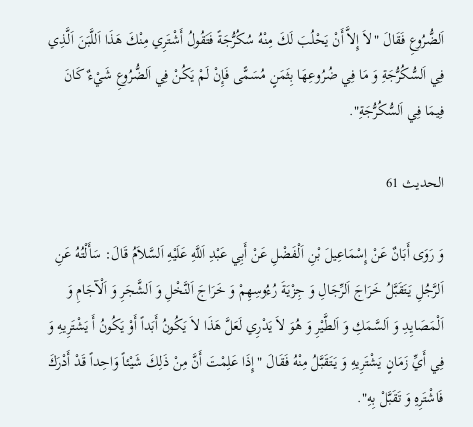اَلضُّرُوعِ فَقَالَ "لاَ إِلاَّ أَنْ يَحْلُبَ لَكَ مِنْهُ سُكُرُّجَةً فَتَقُولُ أَشْتَرِي مِنْكَ هَذَا اَللَّبَنَ اَلَّذِي فِي اَلسُّكُرُّجَةِ وَ مَا فِي ضُرُوعِهَا بِثَمَنٍ مُسَمًّى فَإِنْ لَمْ يَكُنْ فِي اَلضُّرُوعِ شَيْءٌ كَانَ فِيمَا فِي اَلسُّكُرُّجَةِ".

الحديث 61

وَ رَوَى أَبَانٌ عَنْ إِسْمَاعِيلَ بْنِ اَلْفَضْلِ عَنْ أَبِي عَبْدِ اَللَّهِ عَلَيْهِ اَلسَّلاَمُ قَالَ: سَأَلْتُهُ عَنِ اَلرَّجُلِ يَتَقَبَّلُ خَرَاجَ اَلرِّجَالِ وَ جِزْيَةَ رُءُوسِهِمْ وَ خَرَاجَ اَلنَّخْلِ وَ اَلشَّجَرِ وَ اَلْآجَامِ وَ اَلْمَصَايِدِ وَ اَلسَّمَكِ وَ اَلطَّيْرِ وَ هُوَ لاَ يَدْرِي لَعَلَّ هَذَا لاَ يَكُونُ أَبَداً أَوْ يَكُونُ أَ يَشْتَرِيهِ وَ فِي أَيِّ زَمَانٍ يَشْتَرِيهِ وَ يَتَقَبَّلُ مِنْهُ فَقَالَ "إِذَا عَلِمْتَ أَنَّ مِنْ ذَلِكَ شَيْئاً وَاحِداً قَدْ أَدْرَكَ فَاشْتَرِهِ وَ تَقَبَّلْ بِهِ".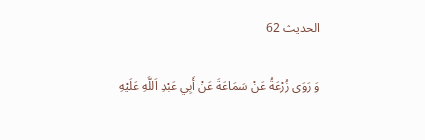الحديث 62

وَ رَوَى زُرْعَةُ عَنْ سَمَاعَةَ عَنْ أَبِي عَبْدِ اَللَّهِ عَلَيْهِ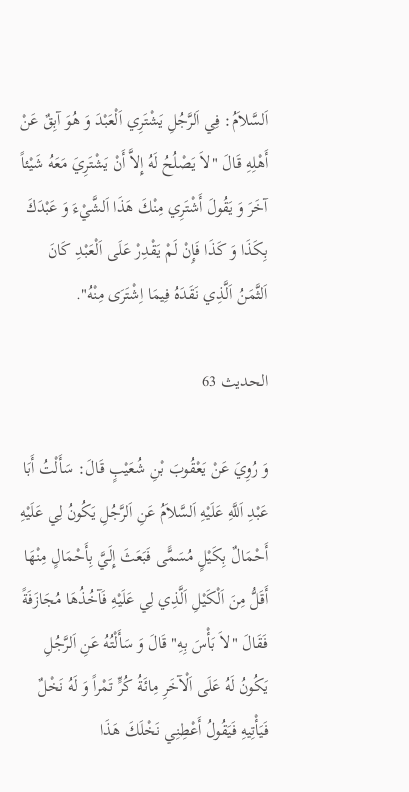اَلسَّلاَمُ: فِي اَلرَّجُلِ يَشْتَرِي اَلْعَبْدَ وَ هُوَ آبِقٌ عَنْ أَهْلِهِ قَالَ "لاَ يَصْلُحُ لَهُ إِلاَّ أَنْ يَشْتَرِيَ مَعَهُ شَيْئاً آخَرَ وَ يَقُولَ أَشْتَرِي مِنْكَ هَذَا اَلشَّيْءَ وَ عَبْدَكَ بِكَذَا وَ كَذَا فَإِنْ لَمْ يَقْدِرْ عَلَى اَلْعَبْدِ كَانَ اَلثَّمَنُ اَلَّذِي نَقَدَهُ فِيمَا اِشْتَرَى مِنْهُ".

الحديث 63

وَ رُوِيَ عَنْ يَعْقُوبَ بْنِ شُعَيْبٍ قَالَ: سَأَلْتُ أَبَا عَبْدِ اَللَّهِ عَلَيْهِ اَلسَّلاَمُ عَنِ اَلرَّجُلِ يَكُونُ لِي عَلَيْهِ أَحْمَالٌ بِكَيْلٍ مُسَمًّى فَبَعَثَ إِلَيَّ بِأَحْمَالٍ مِنْهَا أَقَلُّ مِنَ اَلْكَيْلِ اَلَّذِي لِي عَلَيْهِ فَآخُذُهَا مُجَازَفَةً فَقَالَ "لاَ بَأْسَ بِهِ" قَالَ وَ سَأَلْتُهُ عَنِ اَلرَّجُلِ يَكُونُ لَهُ عَلَى اَلْآخَرِ مِائَةُ كُرٍّ تَمْراً وَ لَهُ نَخْلٌ فَيَأْتِيهِ فَيَقُولُ أَعْطِنِي نَخْلَكَ هَذَا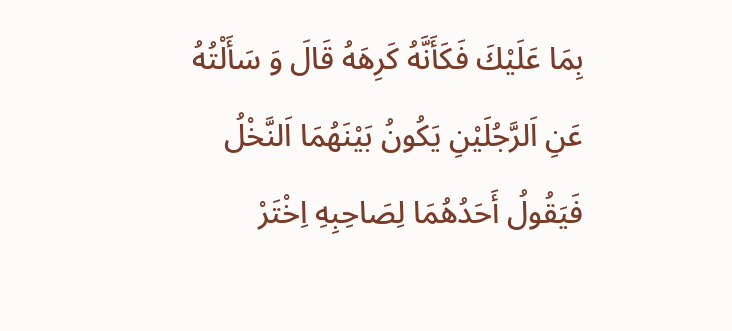بِمَا عَلَيْكَ فَكَأَنَّهُ كَرِهَهُ قَالَ وَ سَأَلْتُهُ عَنِ اَلرَّجُلَيْنِ يَكُونُ بَيْنَهُمَا اَلنَّخْلُ فَيَقُولُ أَحَدُهُمَا لِصَاحِبِهِ اِخْتَرْ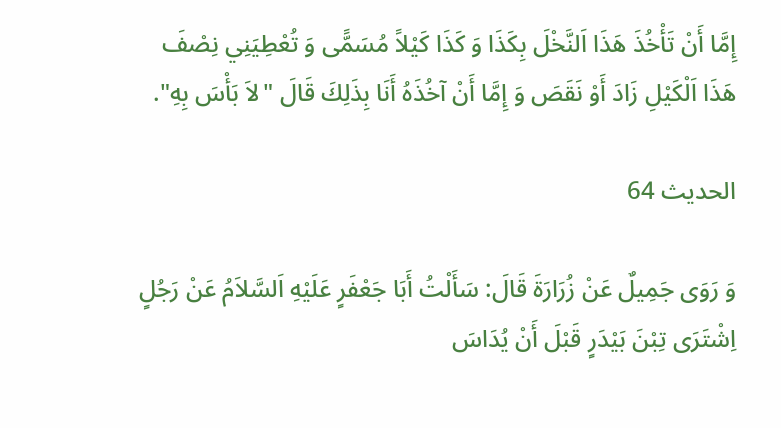إِمَّا أَنْ تَأْخُذَ هَذَا اَلنَّخْلَ بِكَذَا وَ كَذَا كَيْلاً مُسَمًّى وَ تُعْطِيَنِي نِصْفَ هَذَا اَلْكَيْلِ زَادَ أَوْ نَقَصَ وَ إِمَّا أَنْ آخُذَهُ أَنَا بِذَلِكَ قَالَ "لاَ بَأْسَ بِهِ".

الحديث 64

وَ رَوَى جَمِيلٌ عَنْ زُرَارَةَ قَالَ: سَأَلْتُ أَبَا جَعْفَرٍ عَلَيْهِ اَلسَّلاَمُ عَنْ رَجُلٍ اِشْتَرَى تِبْنَ بَيْدَرٍ قَبْلَ أَنْ يُدَاسَ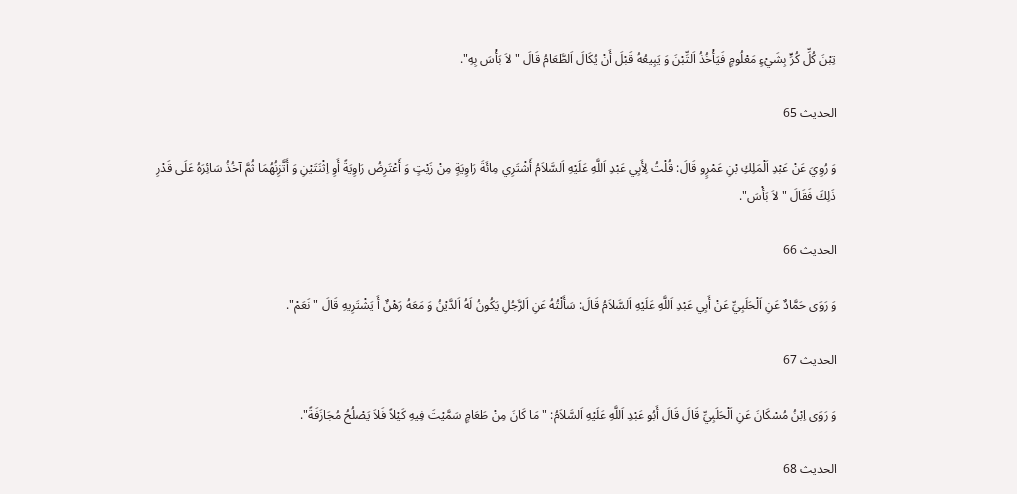تِبْنَ كُلِّ كُرٍّ بِشَيْءٍ مَعْلُومٍ فَيَأْخُذُ اَلتِّبْنَ وَ يَبِيعُهُ قَبْلَ أَنْ يُكَالَ اَلطَّعَامُ قَالَ "لاَ بَأْسَ بِهِ".

الحديث 65

وَ رُوِيَ عَنْ عَبْدِ اَلْمَلِكِ بْنِ عَمْرٍو قَالَ: قُلْتُ لِأَبِي عَبْدِ اَللَّهِ عَلَيْهِ اَلسَّلاَمُ أَشْتَرِي مِائَةَ رَاوِيَةٍ مِنْ زَيْتٍ وَ أَعْتَرِضُ رَاوِيَةً أَوِ اِثْنَتَيْنِ وَ أَتَّزِنُهُمَا ثُمَّ آخُذُ سَائِرَهُ عَلَى قَدْرِ ذَلِكَ فَقَالَ "لاَ بَأْسَ".

الحديث 66

وَ رَوَى حَمَّادٌ عَنِ اَلْحَلَبِيِّ عَنْ أَبِي عَبْدِ اَللَّهِ عَلَيْهِ اَلسَّلاَمُ قَالَ: سَأَلْتُهُ عَنِ اَلرَّجُلِ يَكُونُ لَهُ اَلدَّيْنُ وَ مَعَهُ رَهْنٌ أَ يَشْتَرِيهِ قَالَ "نَعَمْ".

الحديث 67

وَ رَوَى اِبْنُ مُسْكَانَ عَنِ اَلْحَلَبِيِّ قَالَ قَالَ أَبُو عَبْدِ اَللَّهِ عَلَيْهِ اَلسَّلاَمُ: "مَا كَانَ مِنْ طَعَامٍ سَمَّيْتَ فِيهِ كَيْلاً فَلاَ يَصْلُحُ مُجَازَفَةً".

الحديث 68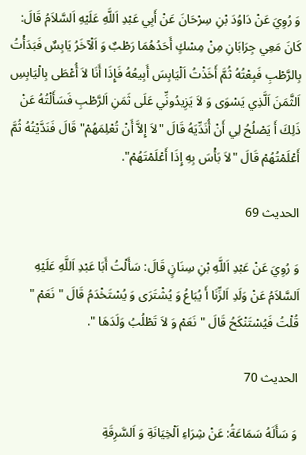وَ رُوِيَ عَنْ دَاوُدَ بْنِ سِرْحَانَ عَنْ أَبِي عَبْدِ اَللَّهِ عَلَيْهِ اَلسَّلاَمُ قَالَ: كَانَ مَعِي جِرَابَانِ مِنْ مِسْكٍ أَحَدُهُمَا رَطْبٌ وَ اَلْآخَرُ يَابِسٌ فَبَدَأْتُ بِالرَّطْبِ فَبِعْتُهُ ثُمَّ أَخَذْتُ اَلْيَابِسَ أَبِيعُهُ فَإِذَا أَنَا لاَ أُعْطَى بِالْيَابِسِ اَلثَّمَنَ اَلَّذِي يَسْوَى وَ لاَ يَزِيدُونِّي عَلَى ثَمَنِ اَلرَّطْبِ فَسَأَلْتُهُ عَنْ ذَلِكَ أَ يَصْلُحُ لِي أَنْ أُنَدِّيَهُ قَالَ "لاَ إِلاَّ أَنْ تُعْلِمَهُمْ" قَالَ فَنَدَّيْتُهُ ثُمَّ أَعْلَمْتُهُمْ قَالَ "لاَ بَأْسَ بِهِ إِذَا أَعْلَمْتَهُمْ".

الحديث 69

وَ رُوِيَ عَنْ عَبْدِ اَللَّهِ بْنِ سِنَانٍ قَالَ: سَأَلْتُ أَبَا عَبْدِ اَللَّهِ عَلَيْهِ اَلسَّلاَمُ عَنْ وَلَدِ اَلزِّنَا أَ يُبَاعُ وَ يُشْتَرَى وَ يُسْتَخْدَمُ قَالَ "نَعَمْ " قُلْتُ فَيُسْتَنْكَحُ قَالَ "نَعَمْ وَ لاَ تَطْلُبُ وَلَدَهَا ".

الحديث 70

وَ سَأَلَهُ سَمَاعَةُ: عَنْ شِرَاءِ اَلْخِيَانَةِ وَ اَلسَّرِقَةِ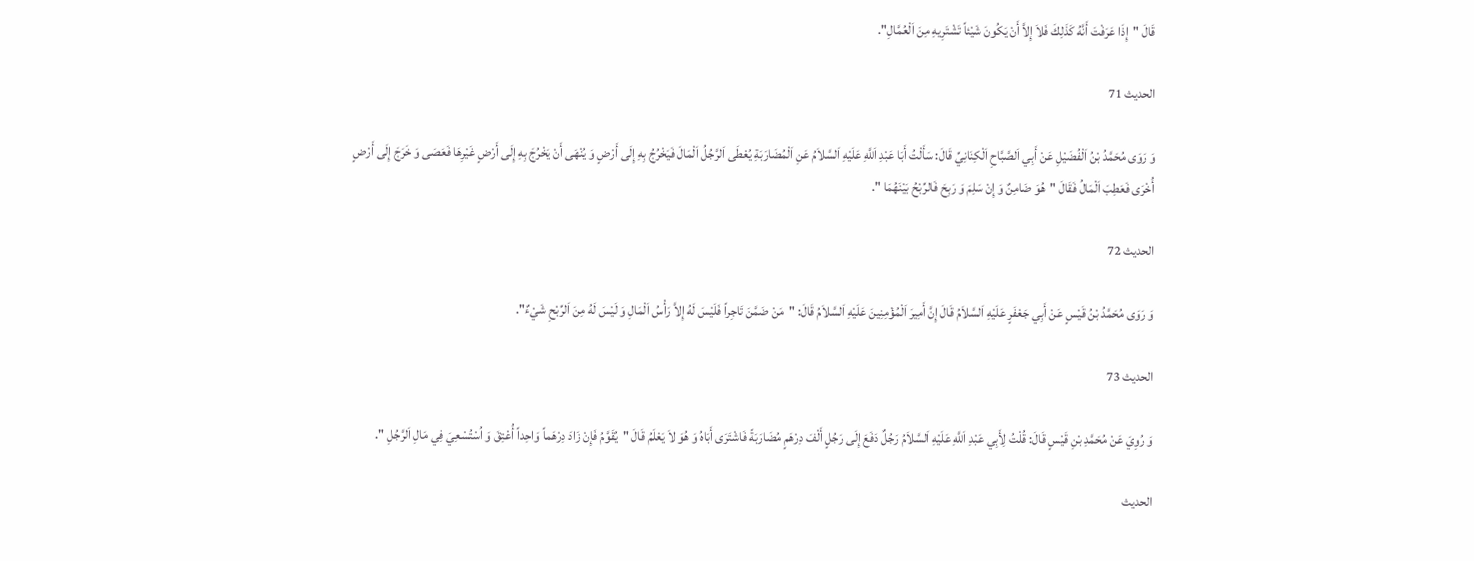قَالَ "إِذَا عَرَفْتَ أَنَّهُ كَذَلِكَ فَلاَ إِلاَّ أَنْ يَكُونَ شَيْئاً تَشْتَرِيهِ مِنَ اَلْعُمَّالِ".

الحديث 71

وَ رَوَى مُحَمَّدُ بْنُ اَلْفُضَيْلِ عَنْ أَبِي اَلصَّبَّاحِ اَلْكِنَانِيِّ قَالَ: سَأَلْتُ أَبَا عَبْدِ اَللَّهِ عَلَيْهِ اَلسَّلاَمُ عَنِ اَلْمُضَارَبَةِ يُعْطَى اَلرَّجُلُ اَلْمَالَ فَيَخْرُجُ بِهِ إِلَى أَرْضٍ وَ يُنْهَى أَنْ يَخْرُجَ بِهِ إِلَى أَرْضٍ غَيْرِهَا فَعَصَى وَ خَرَجَ إِلَى أَرْضٍ أُخْرَى فَعَطِبَ اَلْمَالُ فَقَالَ "هُوَ ضَامِنٌ وَ إِنْ سَلِمَ وَ رَبِحَ فَالرِّبْحُ بَيْنَهُمَا ".

الحديث 72

وَ رَوَى مُحَمَّدُ بْنُ قَيْسٍ عَنْ أَبِي جَعْفَرٍ عَلَيْهِ اَلسَّلاَمُ قَالَ إِنَّ أَمِيرَ اَلْمُؤْمِنِينَ عَلَيْهِ اَلسَّلاَمُ قَالَ: "مَنْ ضَمَّنَ تَاجِراً فَلَيْسَ لَهُ إِلاَّ رَأْسُ اَلْمَالِ وَ لَيْسَ لَهُ مِنَ اَلرِّبْحِ شَيْءٌ".

الحديث 73

وَ رُوِيَ عَنْ مُحَمَّدِ بْنِ قَيْسٍ قَالَ: قُلْتُ لِأَبِي عَبْدِ اَللَّهِ عَلَيْهِ اَلسَّلاَمُ رَجُلٌ دَفَعَ إِلَى رَجُلٍ أَلْفَ دِرْهَمٍ مُضَارَبَةً فَاشْتَرَى أَبَاهُ وَ هُوَ لاَ يَعْلَمُ قَالَ "يُقَوَّمُ فَإِنْ زَادَ دِرْهَماً وَاحِداً أُعْتِقَ وَ اُسْتُسْعِيَ فِي مَالِ اَلرَّجُلِ ".

الحديث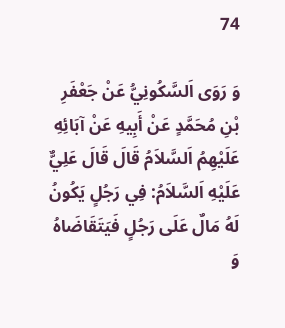74

وَ رَوَى اَلسَّكُونِيُّ عَنْ جَعْفَرِ بْنِ مُحَمَّدٍ عَنْ أَبِيهِ عَنْ آبَائِهِ عَلَيْهِمُ اَلسَّلاَمُ قَالَ قَالَ عَلِيٌّ عَلَيْهِ اَلسَّلاَمُ: فِي رَجُلٍ يَكُونُ لَهُ مَالٌ عَلَى رَجُلٍ فَيَتَقَاضَاهُ وَ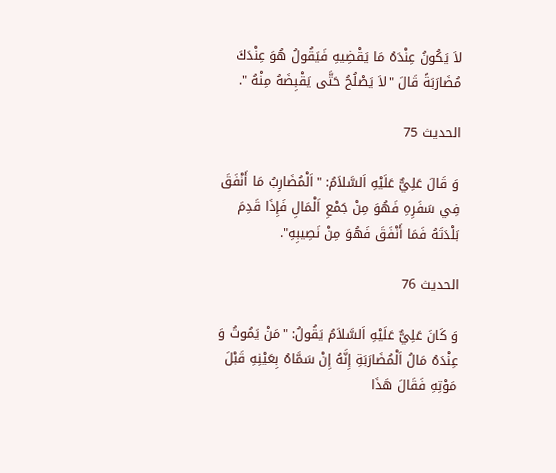لاَ يَكُونُ عِنْدَهُ مَا يَقْضِيهِ فَيَقُولُ هُوَ عِنْدَكَ مُضَارَبَةً قَالَ "لاَ يَصْلُحُ حَتَّى يَقْبِضَهُ مِنْهُ ".

الحديث 75

وَ قَالَ عَلِيٌّ عَلَيْهِ اَلسَّلاَمُ: "اَلْمُضَارِبُ مَا أَنْفَقَ فِي سَفَرِهِ فَهُوَ مِنْ جَمْعِ اَلْمَالِ فَإِذَا قَدِمَ بَلْدَتَهُ فَمَا أَنْفَقَ فَهُوَ مِنْ نَصِيبِهِ".

الحديث 76

وَ كَانَ عَلِيٌّ عَلَيْهِ اَلسَّلاَمُ يَقُولُ: "مَنْ يَمُوتُ وَ عِنْدَهُ مَالُ اَلْمُضَارَبَةِ إِنَّهُ إِنْ سَمَّاهُ بِعَيْنِهِ قَبْلَ مَوْتِهِ فَقَالَ هَذَا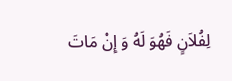لِفُلاَنٍ فَهُوَ لَهُ وَ إِنْ مَاتَ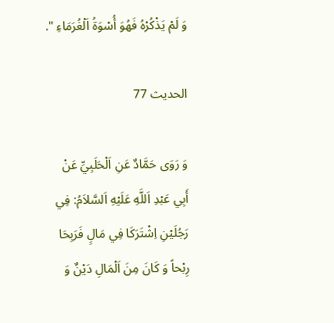وَ لَمْ يَذْكُرْهُ فَهُوَ أُسْوَةُ اَلْغُرَمَاءِ ".

الحديث 77

وَ رَوَى حَمَّادٌ عَنِ اَلْحَلَبِيِّ عَنْ أَبِي عَبْدِ اَللَّهِ عَلَيْهِ اَلسَّلاَمُ: فِي رَجُلَيْنِ اِشْتَرَكَا فِي مَالٍ فَرَبِحَا رِبْحاً وَ كَانَ مِنَ اَلْمَالِ دَيْنٌ وَ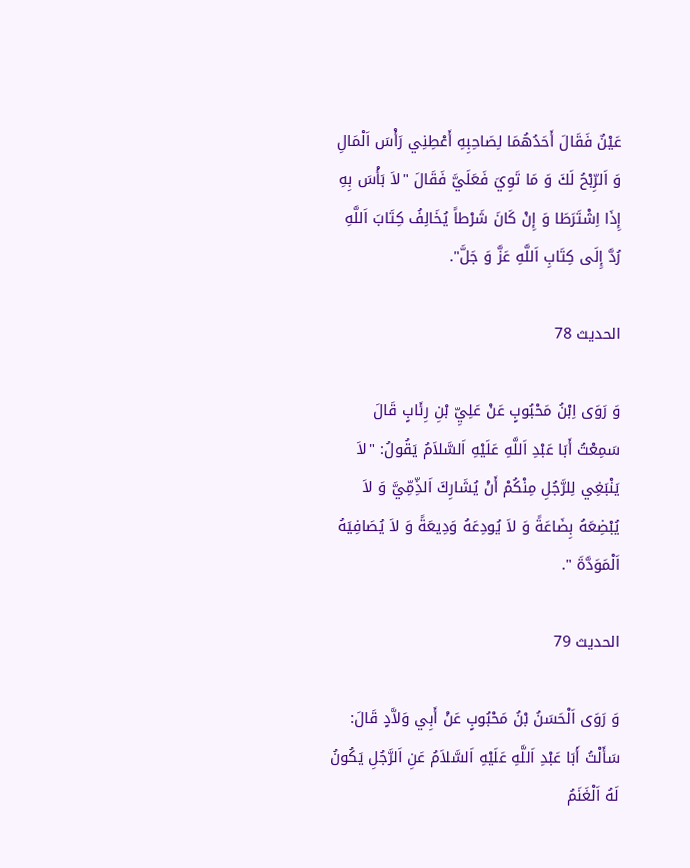عَيْنٌ فَقَالَ أَحَدُهُمَا لِصَاحِبِهِ أَعْطِنِي رَأْسَ اَلْمَالِ وَ اَلرِّبْحُ لَكَ وَ مَا تَوِيَ فَعَلَيَّ فَقَالَ "لاَ بَأْسَ بِهِ إِذَا اِشْتَرَطَا وَ إِنْ كَانَ شَرْطاً يُخَالِفُ كِتَابَ اَللَّهِ رُدَّ إِلَى كِتَابِ اَللَّهِ عَزَّ وَ جَلَّ".

الحديث 78

وَ رَوَى اِبْنُ مَحْبُوبٍ عَنْ عَلِيِّ بْنِ رِئَابٍ قَالَ سَمِعْتُ أَبَا عَبْدِ اَللَّهِ عَلَيْهِ اَلسَّلاَمُ يَقُولُ: "لاَ يَنْبَغِي لِلرَّجُلِ مِنْكُمْ أَنْ يُشَارِكَ اَلذِّمِّيَّ وَ لاَ يُبْضِعَهُ بِضَاعَةً وَ لاَ يُودِعَهُ وَدِيعَةً وَ لاَ يُصَافِيَهُ اَلْمَوَدَّةَ ".

الحديث 79

وَ رَوَى اَلْحَسَنُ بْنُ مَحْبُوبٍ عَنْ أَبِي وَلاَّدٍ قَالَ: سَأَلْتُ أَبَا عَبْدِ اَللَّهِ عَلَيْهِ اَلسَّلاَمُ عَنِ اَلرَّجُلِ يَكُونُ لَهُ اَلْغَنَمُ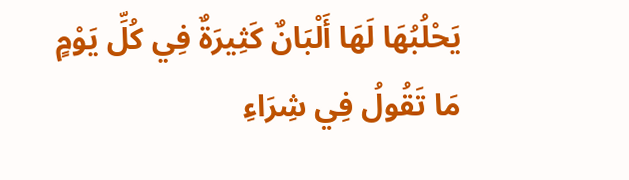يَحْلُبُهَا لَهَا أَلْبَانٌ كَثِيرَةٌ فِي كُلِّ يَوْمٍ مَا تَقُولُ فِي شِرَاءِ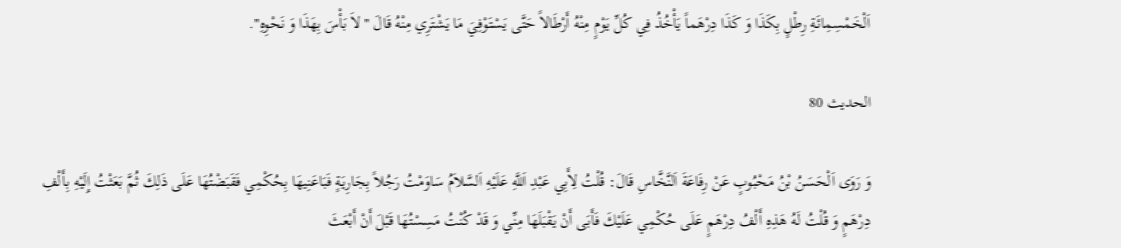اَلْخَمْسِمِائَةِ رِطْلٍ بِكَذَا وَ كَذَا دِرْهَماً يَأْخُذُ فِي كُلِّ يَوْمٍ مِنْهُ أَرْطَالاً حَتَّى يَسْتَوْفِيَ مَا يَشْتَرِي مِنْهُ قَالَ "لاَ بَأْسَ بِهَذَا وَ نَحْوِهِ".

الحديث 80

وَ رَوَى اَلْحَسَنُ بْنُ مَحْبُوبٍ عَنْ رِفَاعَةَ اَلنَّخَّاسِ قَالَ: قُلْتُ لِأَبِي عَبْدِ اَللَّهِ عَلَيْهِ اَلسَّلاَمُ سَاوَمْتُ رَجُلاً بِجَارِيَةٍ فَبَاعَنِيهَا بِحُكْمِي فَقَبَضْتُهَا عَلَى ذَلِكَ ثُمَّ بَعَثْتُ إِلَيْهِ بِأَلْفِ دِرْهَمٍ وَ قُلْتُ لَهُ هَذِهِ أَلْفُ دِرْهَمٍ عَلَى حُكْمِي عَلَيْكَ فَأَبَى أَنْ يَقْبَلَهَا مِنِّي وَ قَدْ كُنْتُ مَسِسْتُهَا قَبْلَ أَنْ أَبْعَثَ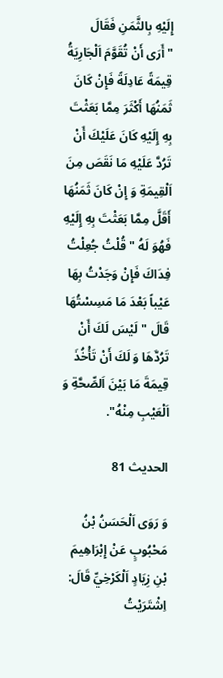إِلَيْهِ بِالثَّمَنِ فَقَالَ "أَرَى أَنْ تُقَوَّمَ اَلْجَارِيَةُ قِيمَةً عَادِلَةً فَإِنْ كَانَ ثَمَنُهَا أَكْثَرَ مِمَّا بَعَثْتَ بِهِ إِلَيْهِ كَانَ عَلَيْكَ أَنْ تَرُدَّ عَلَيْهِ مَا نَقَصَ مِنَ اَلْقِيمَةِ وَ إِنْ كَانَ ثَمَنُهَا أَقَلَّ مِمَّا بَعَثْتَ بِهِ إِلَيْهِ فَهُوَ لَهُ " قُلْتُ جُعِلْتُ فِدَاكَ فَإِنْ وَجَدْتُ بِهَا عَيْباً بَعْدَ مَا مَسِسْتُهَا قَالَ "لَيْسَ لَكَ أَنْ تَرُدَّهَا وَ لَكَ أَنْ تَأْخُذَ قِيمَةَ مَا بَيْنَ اَلصِّحَّةِ وَ اَلْعَيْبِ مِنْهُ".

الحديث 81

وَ رَوَى اَلْحَسَنُ بْنُ مَحْبُوبٍ عَنْ إِبْرَاهِيمَ بْنِ زِيَادٍ اَلْكَرْخِيِّ قَالَ: اِشْتَرَيْتُ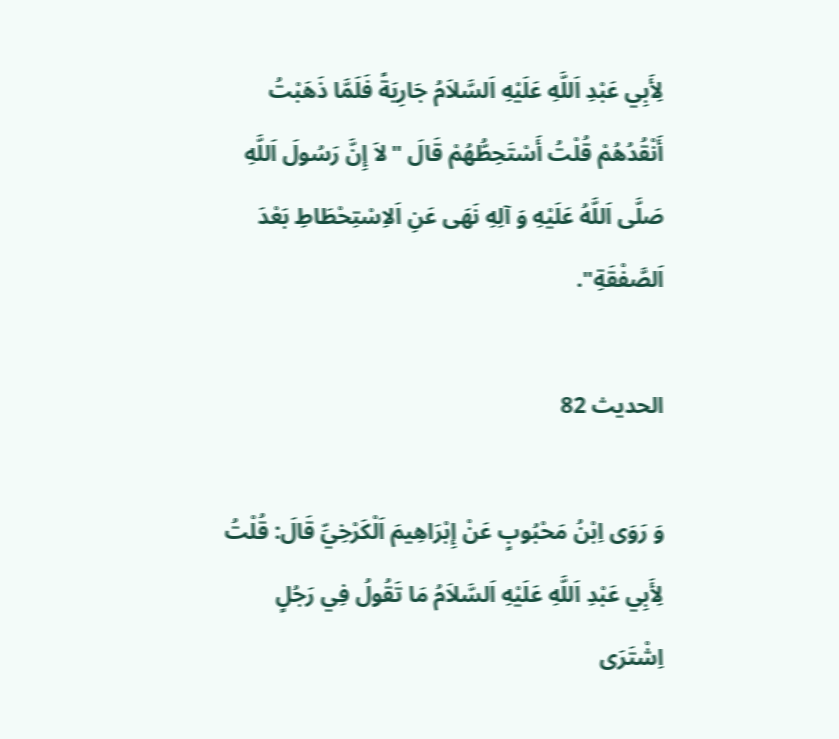لِأَبِي عَبْدِ اَللَّهِ عَلَيْهِ اَلسَّلاَمُ جَارِيَةً فَلَمَّا ذَهَبْتُ أَنْقُدُهُمْ قُلْتُ أَسْتَحِطُّهُمْ قَالَ "لاَ إِنَّ رَسُولَ اَللَّهِ صَلَّى اَللَّهُ عَلَيْهِ وَ آلِهِ نَهَى عَنِ اَلاِسْتِحْطَاطِ بَعْدَ اَلصَّفْقَةِ".

الحديث 82

وَ رَوَى اِبْنُ مَحْبُوبٍ عَنْ إِبْرَاهِيمَ اَلْكَرْخِيِّ قَالَ: قُلْتُ لِأَبِي عَبْدِ اَللَّهِ عَلَيْهِ اَلسَّلاَمُ مَا تَقُولُ فِي رَجُلٍ اِشْتَرَى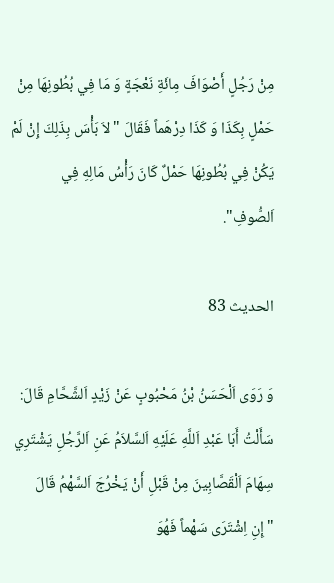مِنْ رَجُلٍ أَصْوَافَ مِائَةِ نَعْجَةٍ وَ مَا فِي بُطُونِهَا مِنْ حَمْلٍ بِكَذَا وَ كَذَا دِرْهَماً فَقَالَ "لاَ بَأْسَ بِذَلِكَ إِنْ لَمْ يَكُنْ فِي بُطُونِهَا حَمْلٌ كَانَ رَأْسُ مَالِهِ فِي اَلصُّوفِ".

الحديث 83

وَ رَوَى اَلْحَسَنُ بْنُ مَحْبُوبٍ عَنْ زَيْدٍ اَلشَّحَّامِ قَالَ: سَأَلْتُ أَبَا عَبْدِ اَللَّهِ عَلَيْهِ اَلسَّلاَمُ عَنِ اَلرَّجُلِ يَشْتَرِي سِهَامَ اَلْقَصَّابِينَ مِنْ قَبْلِ أَنْ يَخْرُجَ اَلسَّهْمُ قَالَ "إِنِ اِشْتَرَى سَهْماً فَهُوَ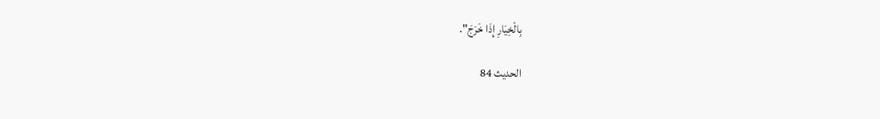بِالْخِيَارِ إِذَا خَرَجَ".

الحديث 84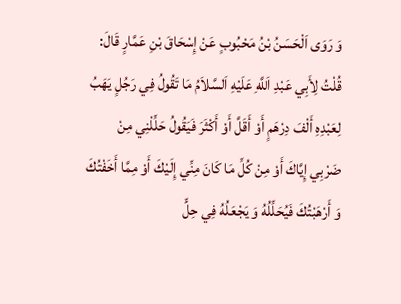وَ رَوَى اَلْحَسَنُ بْنُ مَحْبُوبٍ عَنْ إِسْحَاقَ بْنِ عَمَّارٍ قَالَ: قُلْتُ لِأَبِي عَبْدِ اَللَّهِ عَلَيْهِ اَلسَّلاَمُ مَا تَقُولُ فِي رَجُلٍ يَهَبُ لِعَبْدِهِ أَلْفَ دِرْهَمٍ أَوْ أَقَلَّ أَوْ أَكْثَرَ فَيَقُولُ حَلِّلْنِي مِنْ ضَرْبِي إِيَّاكَ أَوْ مِنْ كُلِّ مَا كَانَ مِنِّي إِلَيْكَ أَوْ مِمَّا أَخَفْتُكَ وَ أَرْهَبْتُكَ فَيُحَلِّلُهُ وَ يَجْعَلُهُ فِي حِلٍّ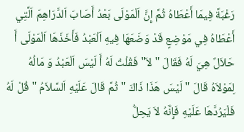رَغْبَةً فِيمَا أَعْطَاهُ ثُمَّ إِنَّ اَلْمَوْلَى بَعْدُ أَصَابَ اَلدَّرَاهِمَ اَلَّتِي أَعْطَاهُ فِي مَوْضِعٍ قَدْ وَضَعَهَا فِيهِ اَلْعَبْدُ فَأَخَذَهَا اَلْمَوْلَى أَ حَلاَلٌ هِيَ لَهُ فَقَالَ "لاَ" فَقُلْتُ لَهُ أَ لَيْسَ اَلْعَبْدُ وَ مَالُهُ لِمَوْلاَهُ قَالَ "لَيْسَ هَذَا ذَاكَ " ثُمَّ قَالَ عَلَيْهِ اَلسَّلاَمُ "قُلْ لَهُ فَلْيَرُدَّهَا عَلَيْهِ فَإِنَّهُ لاَ يَحِلُّ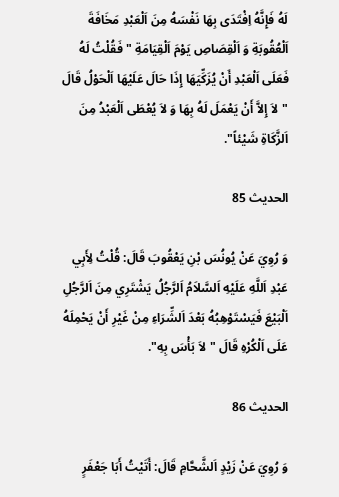لَهُ فَإِنَّهُ اِفْتَدَى بِهَا نَفْسَهُ مِنَ اَلْعَبْدِ مَخَافَةَ اَلْعُقُوبَةِ وَ اَلْقِصَاصِ يَوْمَ اَلْقِيَامَةِ " فَقُلْتُ لَهُ فَعَلَى اَلْعَبْدِ أَنْ يُزَكِّيَهَا إِذَا حَالَ عَلَيْهَا اَلْحَوْلُ قَالَ "لاَ إِلاَّ أَنْ يَعْمَلَ لَهُ بِهَا وَ لاَ يُعْطَى اَلْعَبْدُ مِنَ اَلزَّكَاةِ شَيْئاً".

الحديث 85

وَ رُوِيَ عَنْ يُونُسَ بْنِ يَعْقُوبَ قَالَ: قُلْتُ لِأَبِي عَبْدِ اَللَّهِ عَلَيْهِ اَلسَّلاَمُ اَلرَّجُلُ يَشْتَرِي مِنَ اَلرَّجُلِ اَلْبَيْعَ فَيَسْتَوْهِبُهُ بَعْدَ اَلشِّرَاءِ مِنْ غَيْرِ أَنْ يَحْمِلَهُ عَلَى اَلْكُرْهِ قَالَ "لاَ بَأْسَ بِهِ".

الحديث 86

وَ رُوِيَ عَنْ زَيْدٍ اَلشَّحَّامِ قَالَ: أَتَيْتُ أَبَا جَعْفَرٍ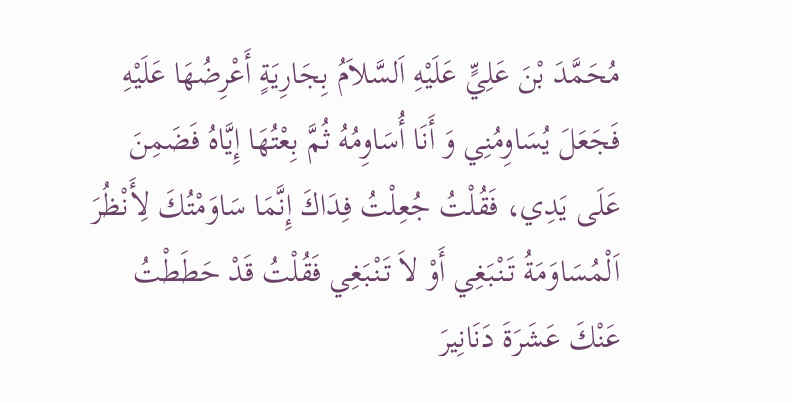مُحَمَّدَ بْنَ عَلِيٍّ عَلَيْهِ اَلسَّلاَمُ بِجَارِيَةٍ أَعْرِضُهَا عَلَيْهِ فَجَعَلَ يُسَاوِمُنِي وَ أَنَا أُسَاوِمُهُ ثُمَّ بِعْتُهَا إِيَّاهُ فَضَمِنَ عَلَى يَدِي، فَقُلْتُ جُعِلْتُ فِدَاكَ إِنَّمَا سَاوَمْتُكَ لِأَنْظُرَ اَلْمُسَاوَمَةُ تَنْبَغِي أَوْ لاَ تَنْبَغِي فَقُلْتُ قَدْ حَطَطْتُ عَنْكَ عَشَرَةَ دَنَانِيرَ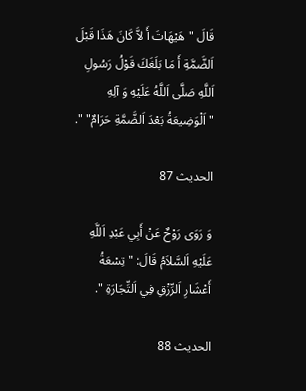قَالَ "هَيْهَاتَ أَ لاَّ كَانَ هَذَا قَبْلَ اَلضَّمَّةِ أَ مَا بَلَغَكَ قَوْلُ رَسُولِ اَللَّهِ صَلَّى اَللَّهُ عَلَيْهِ وَ آلِهِ "اَلْوَضِيعَةُ بَعْدَ اَلضَّمَّةِ حَرَامٌ" ".

الحديث 87

وَ رَوَى رَوْحٌ عَنْ أَبِي عَبْدِ اَللَّهِ عَلَيْهِ اَلسَّلاَمُ قَالَ: "تِسْعَةُ أَعْشَارِ اَلرِّزْقِ فِي اَلتِّجَارَةِ ".

الحديث 88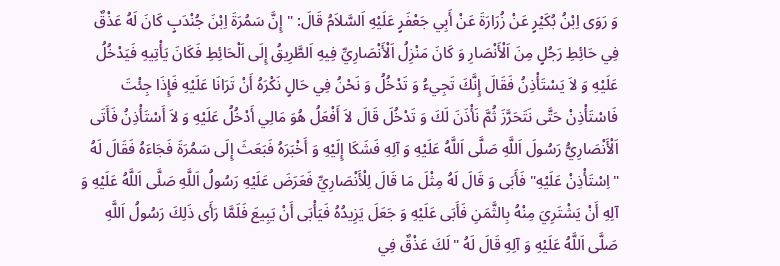وَ رَوَى اِبْنُ بُكَيْرٍ عَنْ زُرَارَةَ عَنْ أَبِي جَعْفَرٍ عَلَيْهِ اَلسَّلاَمُ قَالَ: "إِنَّ سَمُرَةَ اِبْنَ جُنْدَبٍ كَانَ لَهُ عَذْقٌ فِي حَائِطِ رَجُلٍ مِنَ اَلْأَنْصَارِ وَ كَانَ مَنْزِلُ اَلْأَنْصَارِيِّ فِيهِ اَلطَّرِيقُ إِلَى اَلْحَائِطِ فَكَانَ يَأْتِيهِ فَيَدْخُلُ عَلَيْهِ وَ لاَ يَسْتَأْذِنُ فَقَالَ إِنَّكَ تَجِيءُ وَ تَدْخُلُ وَ نَحْنُ فِي حَالٍ نَكْرَهُ أَنْ تَرَانَا عَلَيْهِ فَإِذَا جِئْتَ فَاسْتَأْذِنْ حَتَّى نَتَحَرَّزَ ثُمَّ نَأْذَنَ لَكَ وَ تَدْخُلَ قَالَ لاَ أَفْعَلُ هُوَ مَالِي أَدْخُلُ عَلَيْهِ وَ لاَ أَسْتَأْذِنُ فَأَتَى اَلْأَنْصَارِيُّ رَسُولَ اَللَّهِ صَلَّى اَللَّهُ عَلَيْهِ وَ آلِهِ فَشَكَا إِلَيْهِ وَ أَخْبَرَهُ فَبَعَثَ إِلَى سَمُرَةَ فَجَاءَهُ فَقَالَ لَهُ "اِسْتَأْذِنْ عَلَيْهِ" فَأَبَى وَ قَالَ لَهُ مِثْلَ مَا قَالَ لِلْأَنْصَارِيِّ فَعَرَضَ عَلَيْهِ رَسُولُ اَللَّهِ صَلَّى اَللَّهُ عَلَيْهِ وَ آلِهِ أَنْ يَشْتَرِيَ مِنْهُ بِالثَّمَنِ فَأَبَى عَلَيْهِ وَ جَعَلَ يَزِيدُهُ فَيَأْبَى أَنْ يَبِيعَ فَلَمَّا رَأَى ذَلِكَ رَسُولُ اَللَّهِ صَلَّى اَللَّهُ عَلَيْهِ وَ آلِهِ قَالَ لَهُ "لَكَ عَذْقٌ فِي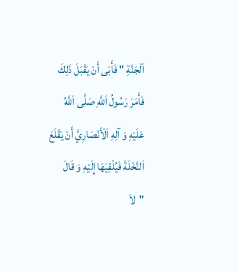اَلْجَنَّةِ " فَأَبَى أَنْ يَقْبَلَ ذَلِكَ فَأَمَرَ رَسُولُ اَللَّهِ صَلَّى اَللَّهُ عَلَيْهِ وَ آلِهِ اَلْأَنْصَارِيَّ أَنْ يَقْلَعَ اَلنَّخْلَةَ فَيُلْقِيَهَا إِلَيْهِ وَ قَالَ "لاَ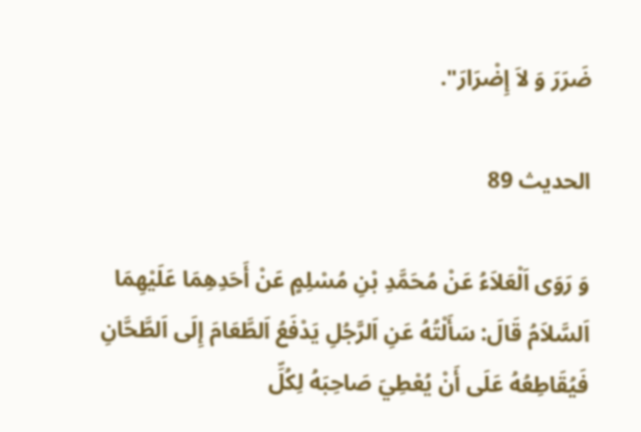ضَرَرَ وَ لاَ إِضْرَارَ".

الحديث 89

وَ رَوَى اَلْعَلاَءُ عَنْ مُحَمَّدِ بْنِ مُسْلِمٍ عَنْ أَحَدِهِمَا عَلَيْهِمَا اَلسَّلاَمُ قَالَ: سَأَلْتُهُ عَنِ اَلرَّجُلِ يَدْفَعُ اَلطَّعَامَ إِلَى اَلطَّحَّانِ فَيُقَاطِعُهُ عَلَى أَنْ يُعْطِيَ صَاحِبَهُ لِكُلِّ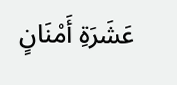عَشَرَةِ أَمْنَانٍ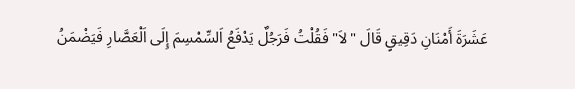عَشَرَةَ أَمْنَانِ دَقِيقٍ قَالَ "لاَ" فَقُلْتُ فَرَجُلٌ يَدْفَعُ اَلسِّمْسِمَ إِلَى اَلْعَصَّارِ فَيَضْمَنُ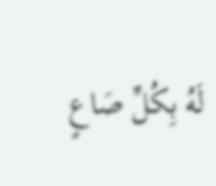لَهُ بِكُلِّ صَاعٍ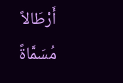أَرْطَالاً مُسَمَّاةً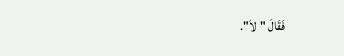فَقَالَ "لاَ".